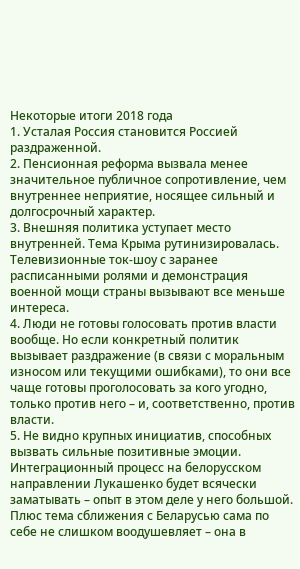Некоторые итоги 2018 года
1. Усталая Россия становится Россией раздраженной.
2. Пенсионная реформа вызвала менее значительное публичное сопротивление, чем внутреннее неприятие, носящее сильный и долгосрочный характер.
3. Внешняя политика уступает место внутренней. Тема Крыма рутинизировалась. Телевизионные ток-шоу с заранее расписанными ролями и демонстрация военной мощи страны вызывают все меньше интереса.
4. Люди не готовы голосовать против власти вообще. Но если конкретный политик вызывает раздражение (в связи с моральным износом или текущими ошибками), то они все чаще готовы проголосовать за кого угодно, только против него – и, соответственно, против власти.
5. Не видно крупных инициатив, способных вызвать сильные позитивные эмоции. Интеграционный процесс на белорусском направлении Лукашенко будет всячески заматывать – опыт в этом деле у него большой. Плюс тема сближения с Беларусью сама по себе не слишком воодушевляет – она в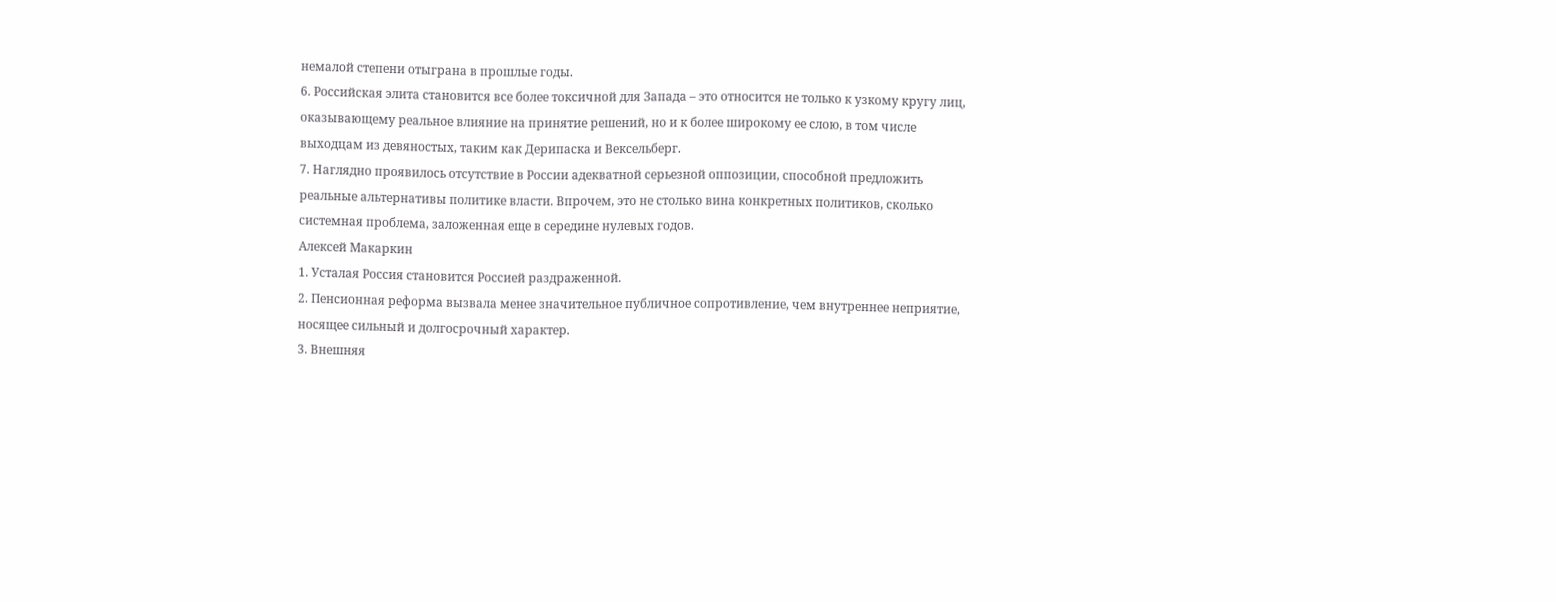немалой степени отыграна в прошлые годы.
6. Российская элита становится все более токсичной для Запада – это относится не только к узкому кругу лиц, оказывающему реальное влияние на принятие решений, но и к более широкому ее слою, в том числе выходцам из девяностых, таким как Дерипаска и Вексельберг.
7. Наглядно проявилось отсутствие в России адекватной серьезной оппозиции, способной предложить реальные альтернативы политике власти. Впрочем, это не столько вина конкретных политиков, сколько системная проблема, заложенная еще в середине нулевых годов.
Алексей Макаркин
1. Усталая Россия становится Россией раздраженной.
2. Пенсионная реформа вызвала менее значительное публичное сопротивление, чем внутреннее неприятие, носящее сильный и долгосрочный характер.
3. Внешняя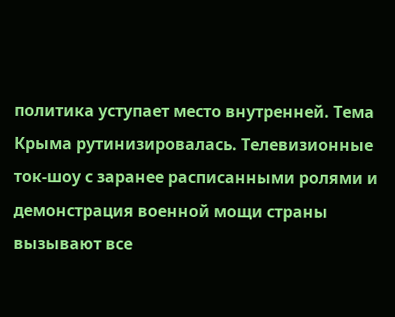политика уступает место внутренней. Тема Крыма рутинизировалась. Телевизионные ток-шоу с заранее расписанными ролями и демонстрация военной мощи страны вызывают все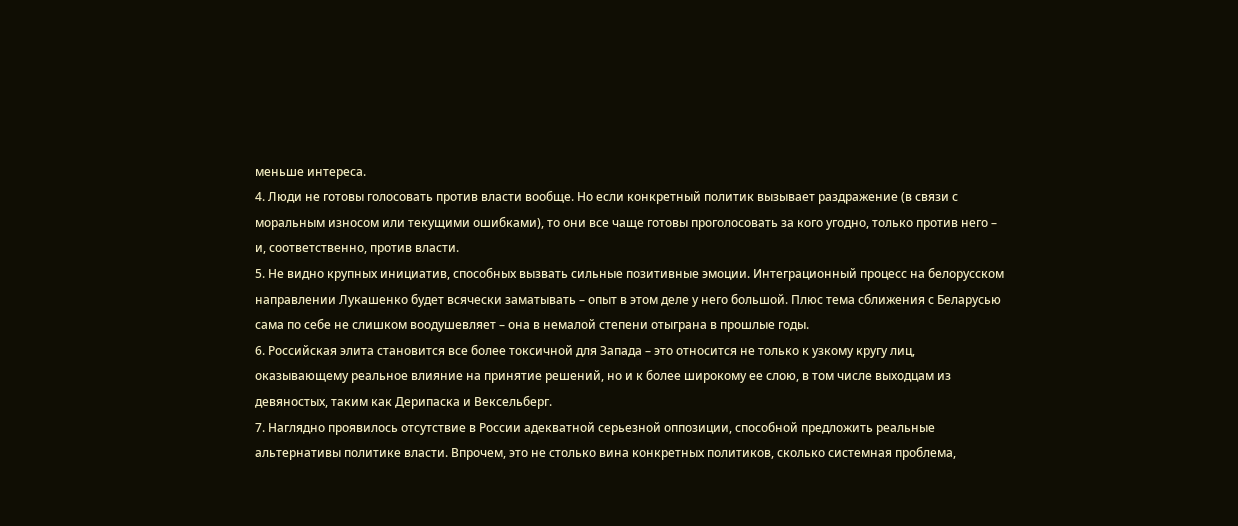меньше интереса.
4. Люди не готовы голосовать против власти вообще. Но если конкретный политик вызывает раздражение (в связи с моральным износом или текущими ошибками), то они все чаще готовы проголосовать за кого угодно, только против него – и, соответственно, против власти.
5. Не видно крупных инициатив, способных вызвать сильные позитивные эмоции. Интеграционный процесс на белорусском направлении Лукашенко будет всячески заматывать – опыт в этом деле у него большой. Плюс тема сближения с Беларусью сама по себе не слишком воодушевляет – она в немалой степени отыграна в прошлые годы.
6. Российская элита становится все более токсичной для Запада – это относится не только к узкому кругу лиц, оказывающему реальное влияние на принятие решений, но и к более широкому ее слою, в том числе выходцам из девяностых, таким как Дерипаска и Вексельберг.
7. Наглядно проявилось отсутствие в России адекватной серьезной оппозиции, способной предложить реальные альтернативы политике власти. Впрочем, это не столько вина конкретных политиков, сколько системная проблема,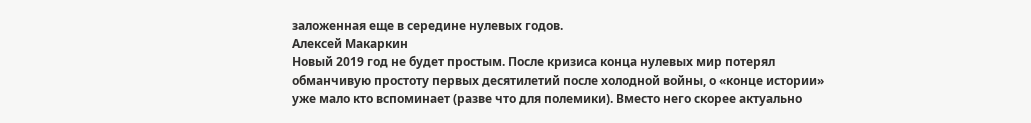заложенная еще в середине нулевых годов.
Алексей Макаркин
Новый 2019 год не будет простым. После кризиса конца нулевых мир потерял обманчивую простоту первых десятилетий после холодной войны, о «конце истории» уже мало кто вспоминает (разве что для полемики). Вместо него скорее актуально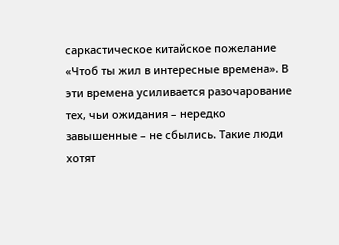саркастическое китайское пожелание «Чтоб ты жил в интересные времена». В эти времена усиливается разочарование тех, чьи ожидания – нередко завышенные – не сбылись. Такие люди хотят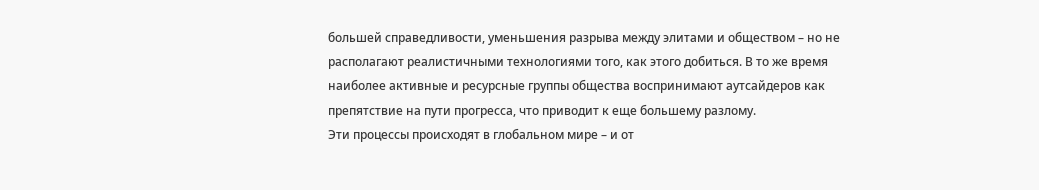большей справедливости, уменьшения разрыва между элитами и обществом – но не располагают реалистичными технологиями того, как этого добиться. В то же время наиболее активные и ресурсные группы общества воспринимают аутсайдеров как препятствие на пути прогресса, что приводит к еще большему разлому.
Эти процессы происходят в глобальном мире – и от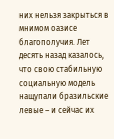них нельзя закрыться в мнимом оазисе благополучия. Лет десять назад казалось, что свою стабильную социальную модель нащупали бразильские левые – и сейчас их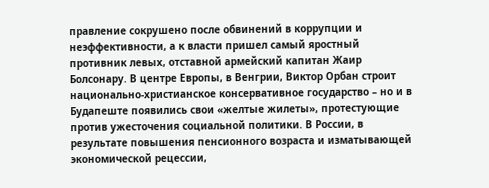правление сокрушено после обвинений в коррупции и неэффективности, а к власти пришел самый яростный противник левых, отставной армейский капитан Жаир Болсонару. В центре Европы, в Венгрии, Виктор Орбан строит национально-христианское консервативное государство – но и в Будапеште появились свои «желтые жилеты», протестующие против ужесточения социальной политики. В России, в результате повышения пенсионного возраста и изматывающей экономической рецессии,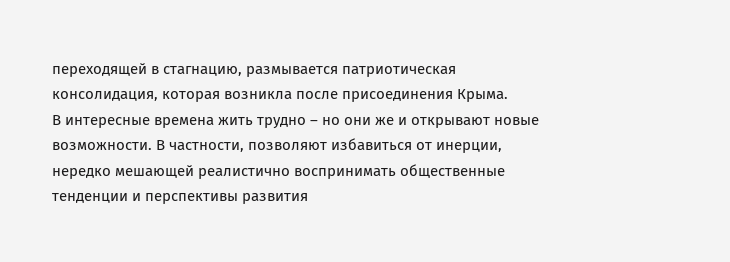переходящей в стагнацию, размывается патриотическая консолидация, которая возникла после присоединения Крыма.
В интересные времена жить трудно – но они же и открывают новые возможности. В частности, позволяют избавиться от инерции, нередко мешающей реалистично воспринимать общественные тенденции и перспективы развития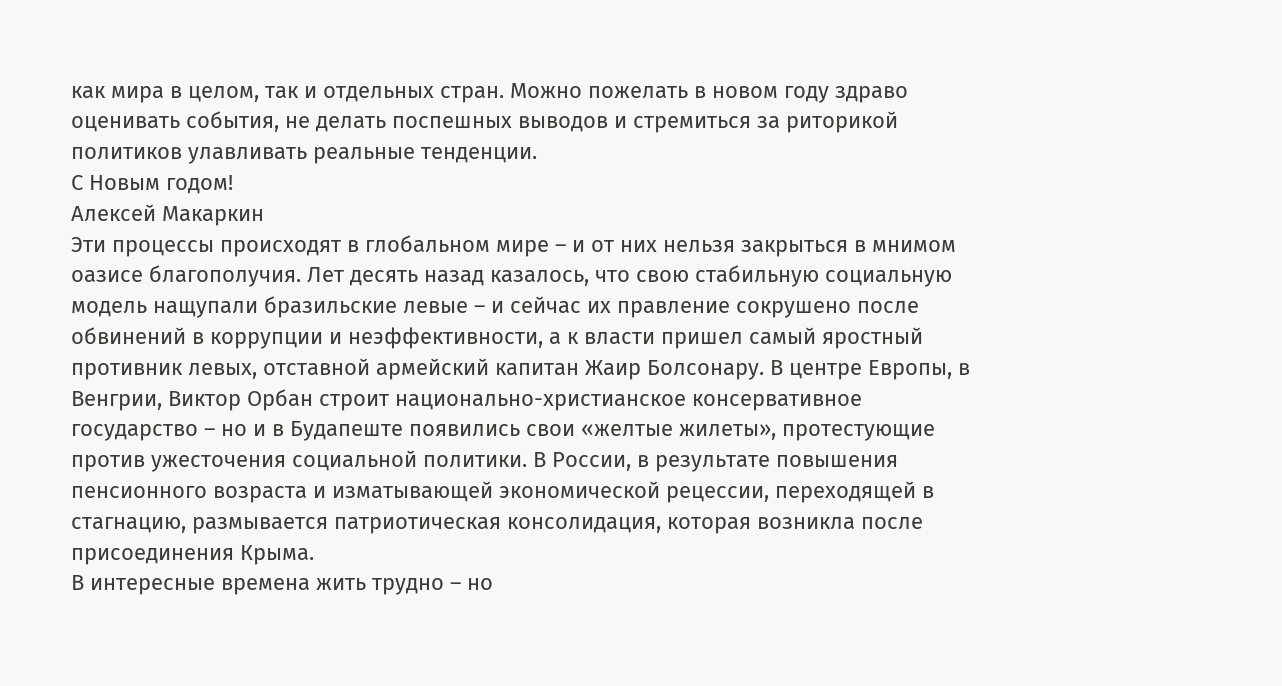как мира в целом, так и отдельных стран. Можно пожелать в новом году здраво оценивать события, не делать поспешных выводов и стремиться за риторикой политиков улавливать реальные тенденции.
С Новым годом!
Алексей Макаркин
Эти процессы происходят в глобальном мире – и от них нельзя закрыться в мнимом оазисе благополучия. Лет десять назад казалось, что свою стабильную социальную модель нащупали бразильские левые – и сейчас их правление сокрушено после обвинений в коррупции и неэффективности, а к власти пришел самый яростный противник левых, отставной армейский капитан Жаир Болсонару. В центре Европы, в Венгрии, Виктор Орбан строит национально-христианское консервативное государство – но и в Будапеште появились свои «желтые жилеты», протестующие против ужесточения социальной политики. В России, в результате повышения пенсионного возраста и изматывающей экономической рецессии, переходящей в стагнацию, размывается патриотическая консолидация, которая возникла после присоединения Крыма.
В интересные времена жить трудно – но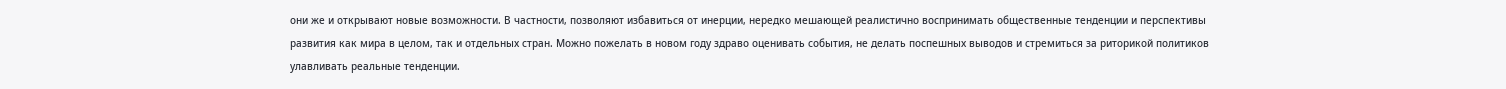они же и открывают новые возможности. В частности, позволяют избавиться от инерции, нередко мешающей реалистично воспринимать общественные тенденции и перспективы развития как мира в целом, так и отдельных стран. Можно пожелать в новом году здраво оценивать события, не делать поспешных выводов и стремиться за риторикой политиков улавливать реальные тенденции.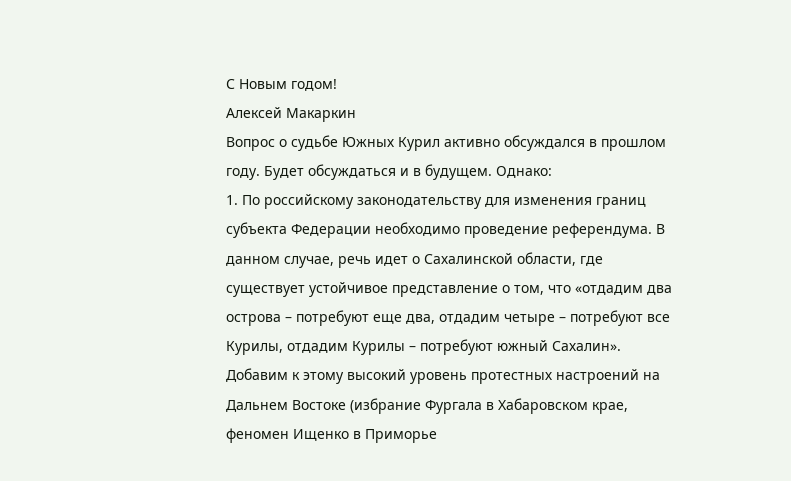С Новым годом!
Алексей Макаркин
Вопрос о судьбе Южных Курил активно обсуждался в прошлом году. Будет обсуждаться и в будущем. Однако:
1. По российскому законодательству для изменения границ субъекта Федерации необходимо проведение референдума. В данном случае, речь идет о Сахалинской области, где существует устойчивое представление о том, что «отдадим два острова – потребуют еще два, отдадим четыре – потребуют все Курилы, отдадим Курилы – потребуют южный Сахалин». Добавим к этому высокий уровень протестных настроений на Дальнем Востоке (избрание Фургала в Хабаровском крае, феномен Ищенко в Приморье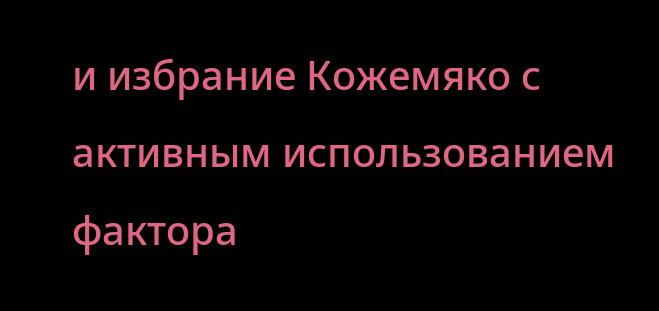и избрание Кожемяко с активным использованием фактора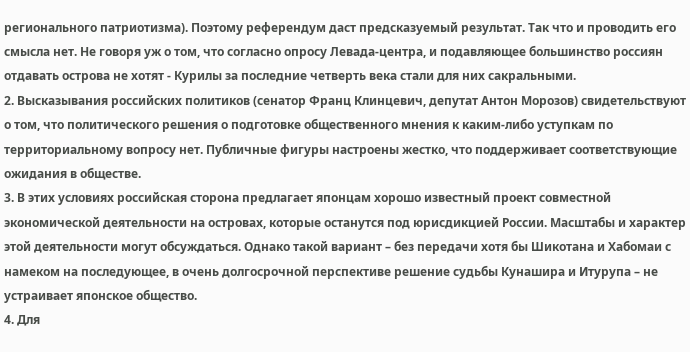регионального патриотизма). Поэтому референдум даст предсказуемый результат. Так что и проводить его смысла нет. Не говоря уж о том, что согласно опросу Левада-центра, и подавляющее большинство россиян отдавать острова не хотят - Курилы за последние четверть века стали для них сакральными.
2. Высказывания российских политиков (сенатор Франц Клинцевич, депутат Антон Морозов) свидетельствуют о том, что политического решения о подготовке общественного мнения к каким-либо уступкам по территориальному вопросу нет. Публичные фигуры настроены жестко, что поддерживает соответствующие ожидания в обществе.
3. В этих условиях российская сторона предлагает японцам хорошо известный проект совместной экономической деятельности на островах, которые останутся под юрисдикцией России. Масштабы и характер этой деятельности могут обсуждаться. Однако такой вариант – без передачи хотя бы Шикотана и Хабомаи с намеком на последующее, в очень долгосрочной перспективе решение судьбы Кунашира и Итурупа – не устраивает японское общество.
4. Для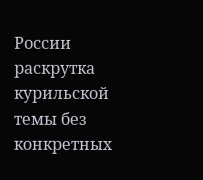России раскрутка курильской темы без конкретных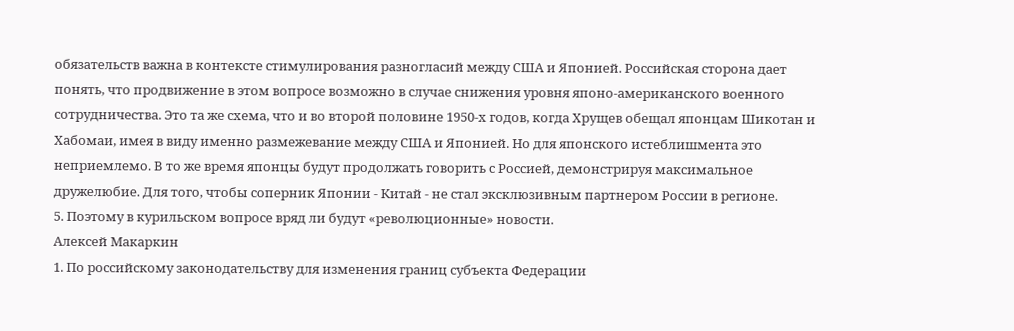обязательств важна в контексте стимулирования разногласий между США и Японией. Российская сторона дает понять, что продвижение в этом вопросе возможно в случае снижения уровня японо-американского военного сотрудничества. Это та же схема, что и во второй половине 1950-х годов, когда Хрущев обещал японцам Шикотан и Хабомаи, имея в виду именно размежевание между США и Японией. Но для японского истеблишмента это неприемлемо. В то же время японцы будут продолжать говорить с Россией, демонстрируя максимальное дружелюбие. Для того, чтобы соперник Японии - Китай - не стал эксклюзивным партнером России в регионе.
5. Поэтому в курильском вопросе вряд ли будут «революционные» новости.
Алексей Макаркин
1. По российскому законодательству для изменения границ субъекта Федерации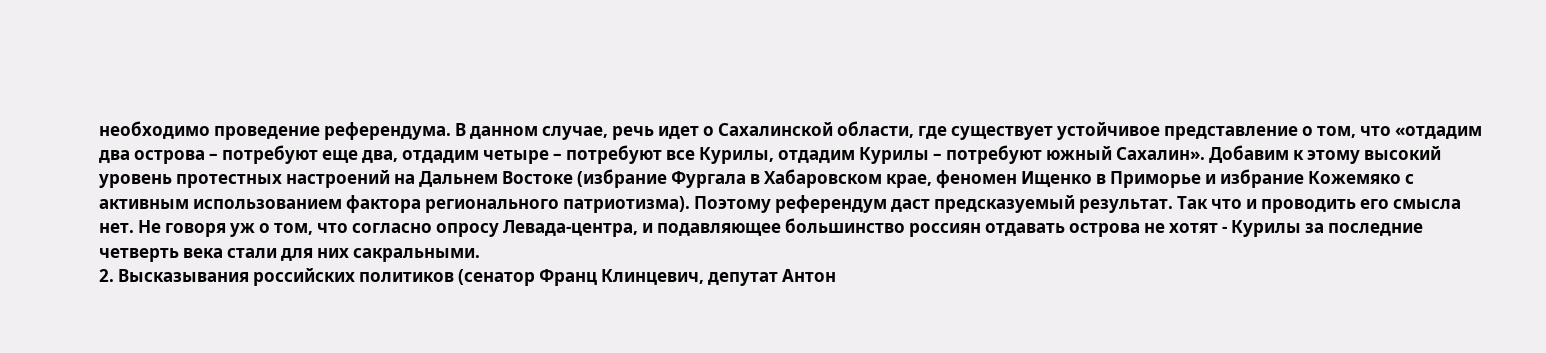необходимо проведение референдума. В данном случае, речь идет о Сахалинской области, где существует устойчивое представление о том, что «отдадим два острова – потребуют еще два, отдадим четыре – потребуют все Курилы, отдадим Курилы – потребуют южный Сахалин». Добавим к этому высокий уровень протестных настроений на Дальнем Востоке (избрание Фургала в Хабаровском крае, феномен Ищенко в Приморье и избрание Кожемяко с активным использованием фактора регионального патриотизма). Поэтому референдум даст предсказуемый результат. Так что и проводить его смысла нет. Не говоря уж о том, что согласно опросу Левада-центра, и подавляющее большинство россиян отдавать острова не хотят - Курилы за последние четверть века стали для них сакральными.
2. Высказывания российских политиков (сенатор Франц Клинцевич, депутат Антон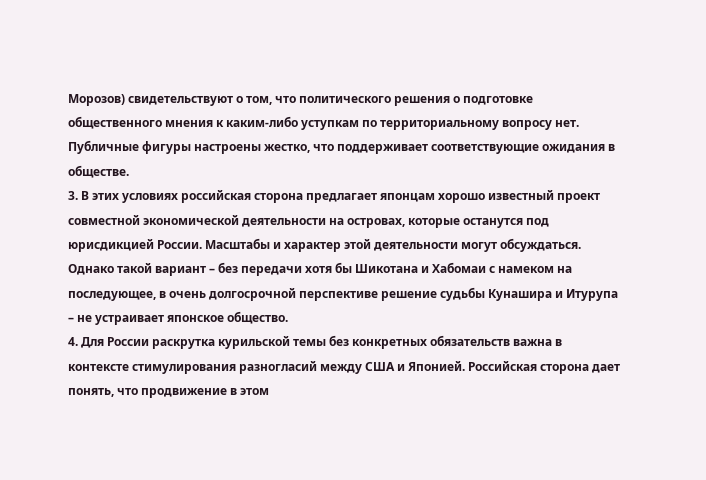Морозов) свидетельствуют о том, что политического решения о подготовке общественного мнения к каким-либо уступкам по территориальному вопросу нет. Публичные фигуры настроены жестко, что поддерживает соответствующие ожидания в обществе.
3. В этих условиях российская сторона предлагает японцам хорошо известный проект совместной экономической деятельности на островах, которые останутся под юрисдикцией России. Масштабы и характер этой деятельности могут обсуждаться. Однако такой вариант – без передачи хотя бы Шикотана и Хабомаи с намеком на последующее, в очень долгосрочной перспективе решение судьбы Кунашира и Итурупа – не устраивает японское общество.
4. Для России раскрутка курильской темы без конкретных обязательств важна в контексте стимулирования разногласий между США и Японией. Российская сторона дает понять, что продвижение в этом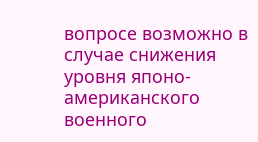вопросе возможно в случае снижения уровня японо-американского военного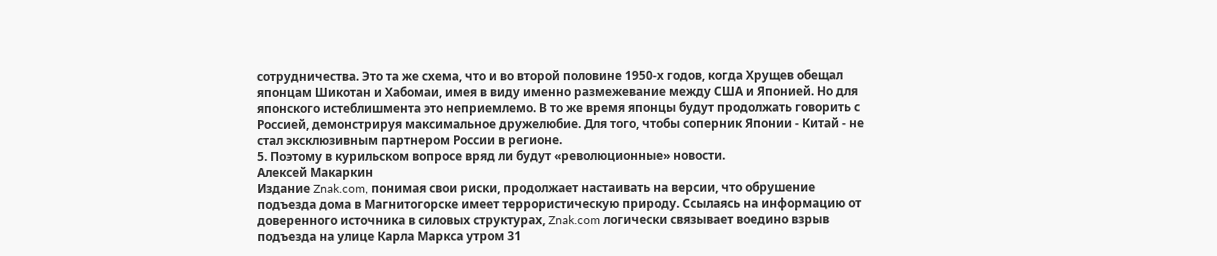сотрудничества. Это та же схема, что и во второй половине 1950-х годов, когда Хрущев обещал японцам Шикотан и Хабомаи, имея в виду именно размежевание между США и Японией. Но для японского истеблишмента это неприемлемо. В то же время японцы будут продолжать говорить с Россией, демонстрируя максимальное дружелюбие. Для того, чтобы соперник Японии - Китай - не стал эксклюзивным партнером России в регионе.
5. Поэтому в курильском вопросе вряд ли будут «революционные» новости.
Алексей Макаркин
Издание Znak.com, понимая свои риски, продолжает настаивать на версии, что обрушение подъезда дома в Магнитогорске имеет террористическую природу. Ссылаясь на информацию от доверенного источника в силовых структурах, Znak.com логически связывает воедино взрыв подъезда на улице Карла Маркса утром 31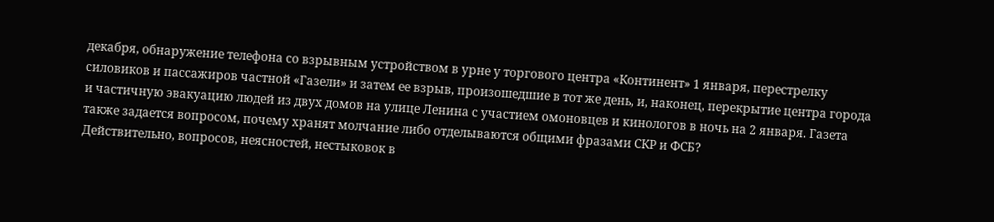декабря, обнаружение телефона со взрывным устройством в урне у торгового центра «Континент» 1 января, перестрелку силовиков и пассажиров частной «Газели» и затем ее взрыв, произошедшие в тот же день, и, наконец, перекрытие центра города и частичную эвакуацию людей из двух домов на улице Ленина с участием омоновцев и кинологов в ночь на 2 января. Газета также задается вопросом, почему хранят молчание либо отделываются общими фразами СКР и ФСБ?
Действительно, вопросов, неясностей, нестыковок в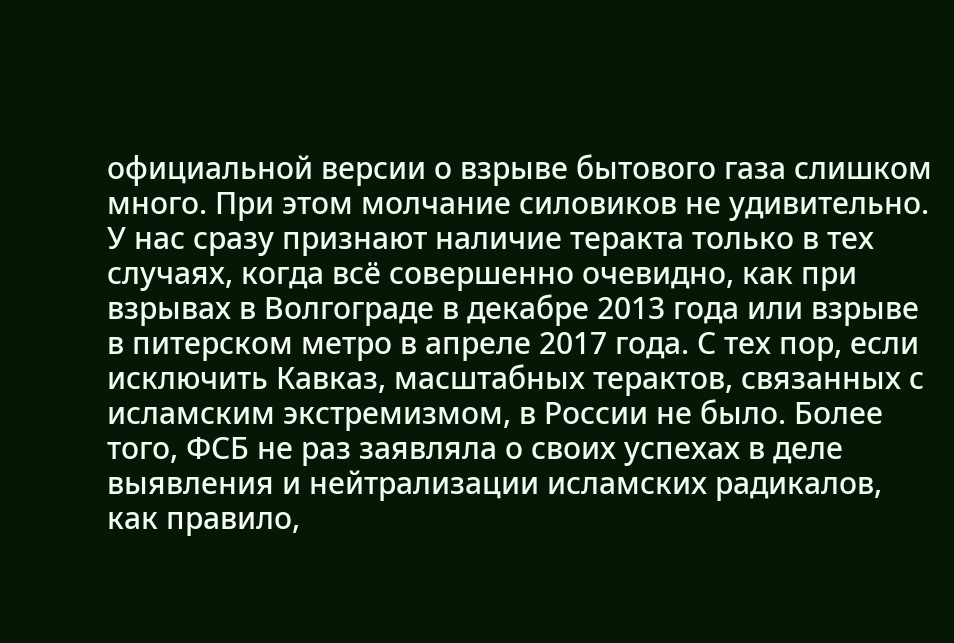официальной версии о взрыве бытового газа слишком много. При этом молчание силовиков не удивительно. У нас сразу признают наличие теракта только в тех случаях, когда всё совершенно очевидно, как при взрывах в Волгограде в декабре 2013 года или взрыве в питерском метро в апреле 2017 года. С тех пор, если исключить Кавказ, масштабных терактов, связанных с исламским экстремизмом, в России не было. Более того, ФСБ не раз заявляла о своих успехах в деле выявления и нейтрализации исламских радикалов, как правило,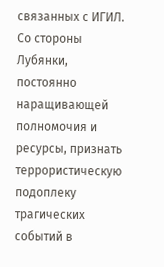связанных с ИГИЛ. Со стороны Лубянки, постоянно наращивающей полномочия и ресурсы, признать террористическую подоплеку трагических событий в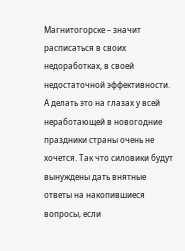Магнитогорске – значит расписаться в своих недоработках, в своей недостаточной эффективности. А делать это на глазах у всей неработающей в новогодние праздники страны очень не хочется. Так что силовики будут вынуждены дать внятные ответы на накопившиеся вопросы, если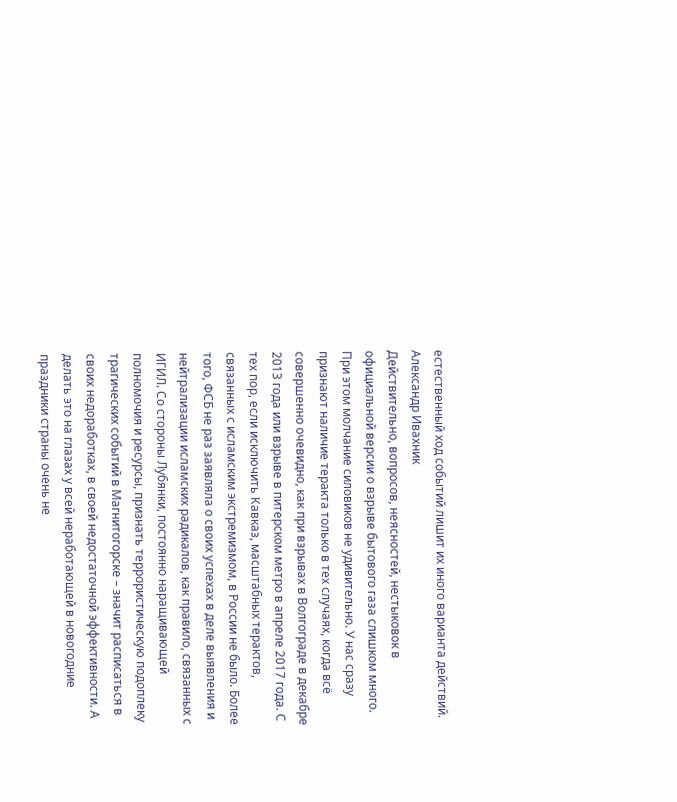естественный ход событий лишит их иного варианта действий.
Александр Ивахник
Действительно, вопросов, неясностей, нестыковок в официальной версии о взрыве бытового газа слишком много. При этом молчание силовиков не удивительно. У нас сразу признают наличие теракта только в тех случаях, когда всё совершенно очевидно, как при взрывах в Волгограде в декабре 2013 года или взрыве в питерском метро в апреле 2017 года. С тех пор, если исключить Кавказ, масштабных терактов, связанных с исламским экстремизмом, в России не было. Более того, ФСБ не раз заявляла о своих успехах в деле выявления и нейтрализации исламских радикалов, как правило, связанных с ИГИЛ. Со стороны Лубянки, постоянно наращивающей полномочия и ресурсы, признать террористическую подоплеку трагических событий в Магнитогорске – значит расписаться в своих недоработках, в своей недостаточной эффективности. А делать это на глазах у всей неработающей в новогодние праздники страны очень не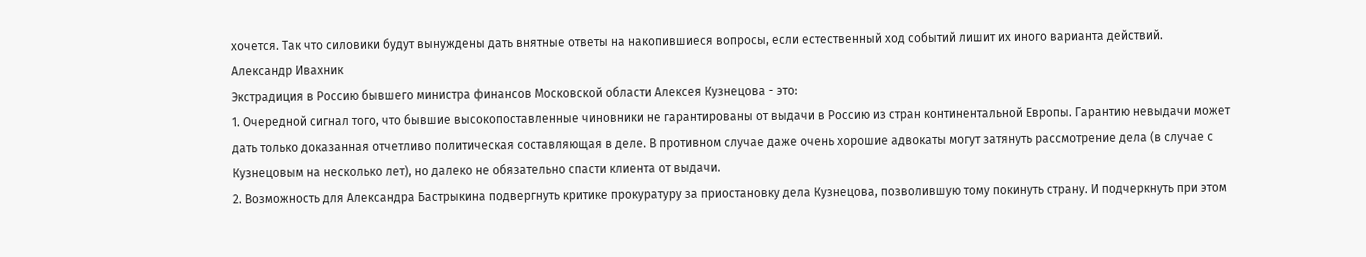хочется. Так что силовики будут вынуждены дать внятные ответы на накопившиеся вопросы, если естественный ход событий лишит их иного варианта действий.
Александр Ивахник
Экстрадиция в Россию бывшего министра финансов Московской области Алексея Кузнецова - это:
1. Очередной сигнал того, что бывшие высокопоставленные чиновники не гарантированы от выдачи в Россию из стран континентальной Европы. Гарантию невыдачи может дать только доказанная отчетливо политическая составляющая в деле. В противном случае даже очень хорошие адвокаты могут затянуть рассмотрение дела (в случае с Кузнецовым на несколько лет), но далеко не обязательно спасти клиента от выдачи.
2. Возможность для Александра Бастрыкина подвергнуть критике прокуратуру за приостановку дела Кузнецова, позволившую тому покинуть страну. И подчеркнуть при этом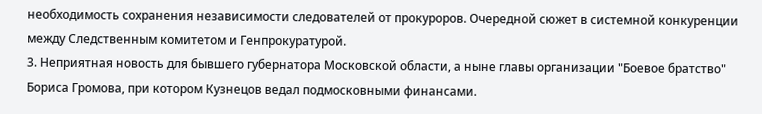необходимость сохранения независимости следователей от прокуроров. Очередной сюжет в системной конкуренции между Следственным комитетом и Генпрокуратурой.
3. Неприятная новость для бывшего губернатора Московской области, а ныне главы организации "Боевое братство" Бориса Громова, при котором Кузнецов ведал подмосковными финансами.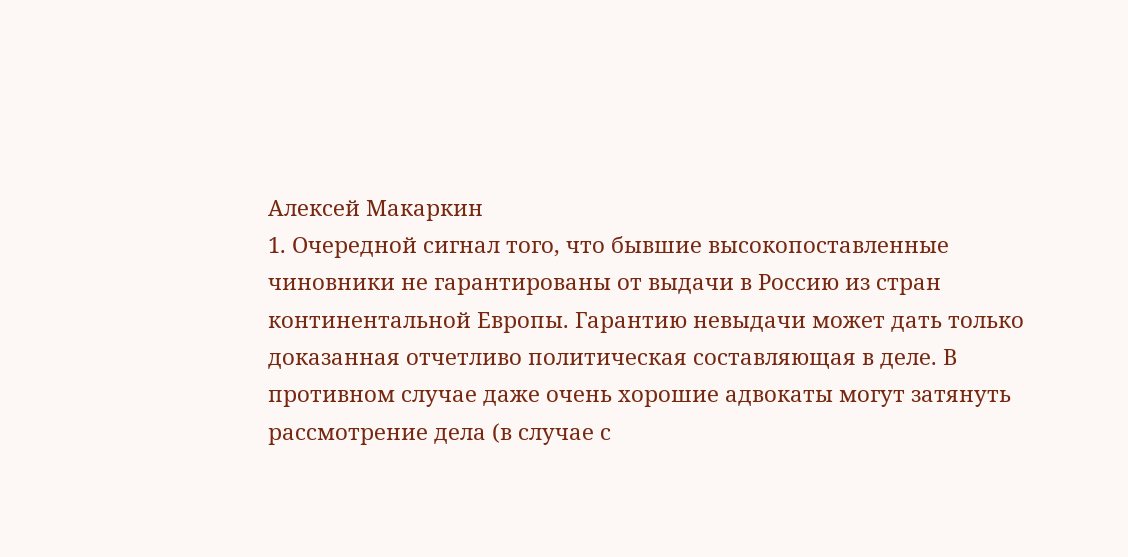Алексей Макаркин
1. Очередной сигнал того, что бывшие высокопоставленные чиновники не гарантированы от выдачи в Россию из стран континентальной Европы. Гарантию невыдачи может дать только доказанная отчетливо политическая составляющая в деле. В противном случае даже очень хорошие адвокаты могут затянуть рассмотрение дела (в случае с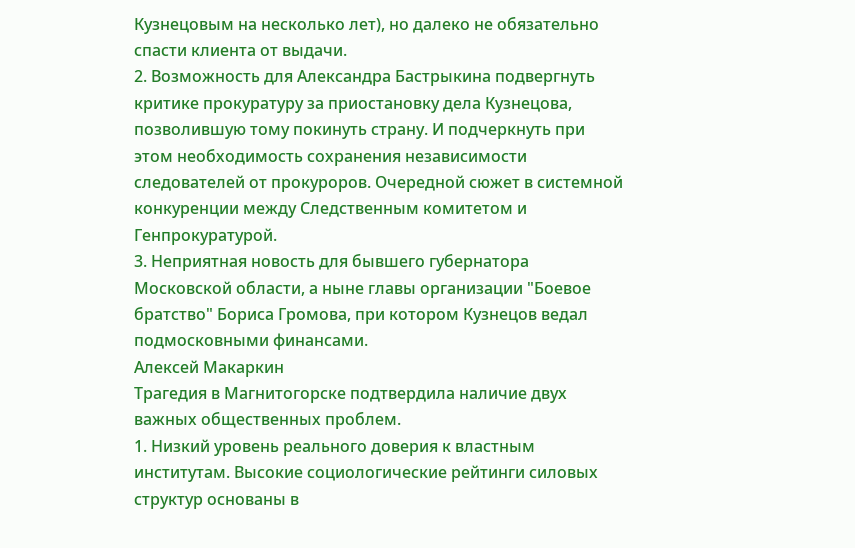Кузнецовым на несколько лет), но далеко не обязательно спасти клиента от выдачи.
2. Возможность для Александра Бастрыкина подвергнуть критике прокуратуру за приостановку дела Кузнецова, позволившую тому покинуть страну. И подчеркнуть при этом необходимость сохранения независимости следователей от прокуроров. Очередной сюжет в системной конкуренции между Следственным комитетом и Генпрокуратурой.
3. Неприятная новость для бывшего губернатора Московской области, а ныне главы организации "Боевое братство" Бориса Громова, при котором Кузнецов ведал подмосковными финансами.
Алексей Макаркин
Трагедия в Магнитогорске подтвердила наличие двух важных общественных проблем.
1. Низкий уровень реального доверия к властным институтам. Высокие социологические рейтинги силовых структур основаны в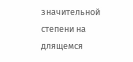значительной степени на длящемся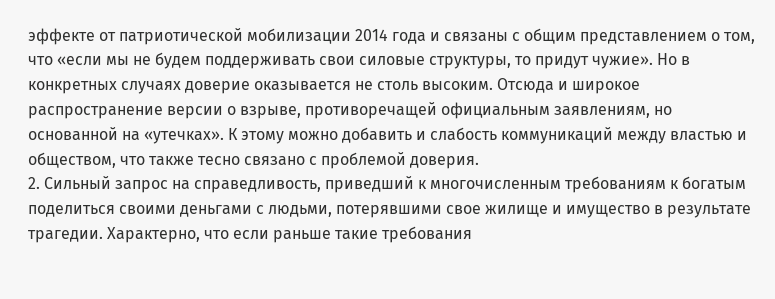эффекте от патриотической мобилизации 2014 года и связаны с общим представлением о том, что «если мы не будем поддерживать свои силовые структуры, то придут чужие». Но в конкретных случаях доверие оказывается не столь высоким. Отсюда и широкое распространение версии о взрыве, противоречащей официальным заявлениям, но основанной на «утечках». К этому можно добавить и слабость коммуникаций между властью и обществом, что также тесно связано с проблемой доверия.
2. Сильный запрос на справедливость, приведший к многочисленным требованиям к богатым поделиться своими деньгами с людьми, потерявшими свое жилище и имущество в результате трагедии. Характерно, что если раньше такие требования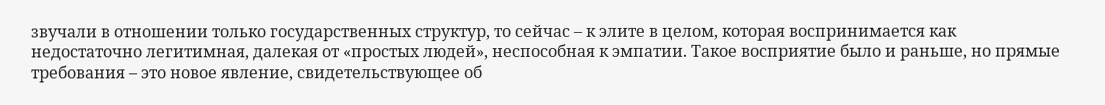звучали в отношении только государственных структур, то сейчас – к элите в целом, которая воспринимается как недостаточно легитимная, далекая от «простых людей», неспособная к эмпатии. Такое восприятие было и раньше, но прямые требования – это новое явление, свидетельствующее об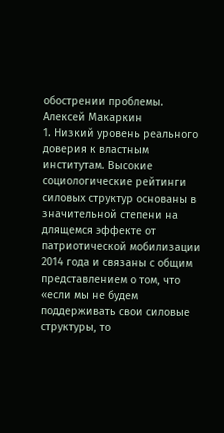обострении проблемы.
Алексей Макаркин
1. Низкий уровень реального доверия к властным институтам. Высокие социологические рейтинги силовых структур основаны в значительной степени на длящемся эффекте от патриотической мобилизации 2014 года и связаны с общим представлением о том, что «если мы не будем поддерживать свои силовые структуры, то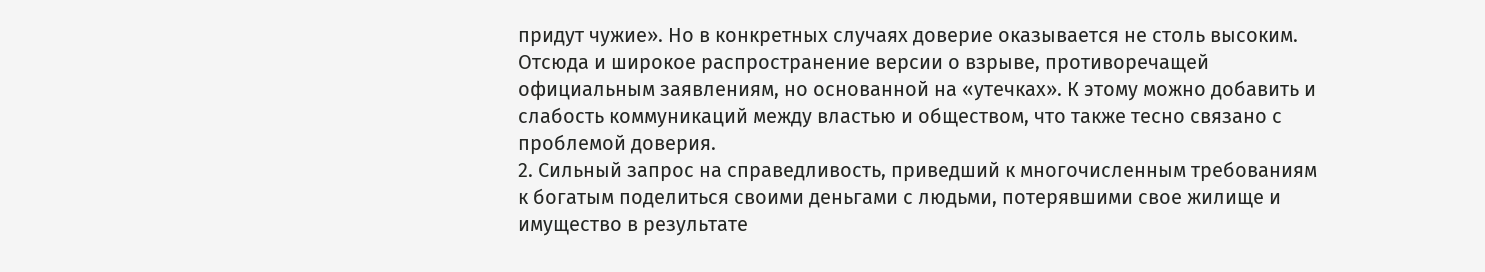придут чужие». Но в конкретных случаях доверие оказывается не столь высоким. Отсюда и широкое распространение версии о взрыве, противоречащей официальным заявлениям, но основанной на «утечках». К этому можно добавить и слабость коммуникаций между властью и обществом, что также тесно связано с проблемой доверия.
2. Сильный запрос на справедливость, приведший к многочисленным требованиям к богатым поделиться своими деньгами с людьми, потерявшими свое жилище и имущество в результате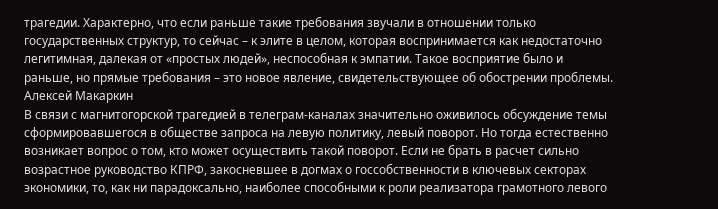трагедии. Характерно, что если раньше такие требования звучали в отношении только государственных структур, то сейчас – к элите в целом, которая воспринимается как недостаточно легитимная, далекая от «простых людей», неспособная к эмпатии. Такое восприятие было и раньше, но прямые требования – это новое явление, свидетельствующее об обострении проблемы.
Алексей Макаркин
В связи с магнитогорской трагедией в телеграм-каналах значительно оживилось обсуждение темы сформировавшегося в обществе запроса на левую политику, левый поворот. Но тогда естественно возникает вопрос о том, кто может осуществить такой поворот. Если не брать в расчет сильно возрастное руководство КПРФ, закосневшее в догмах о госсобственности в ключевых секторах экономики, то, как ни парадоксально, наиболее способными к роли реализатора грамотного левого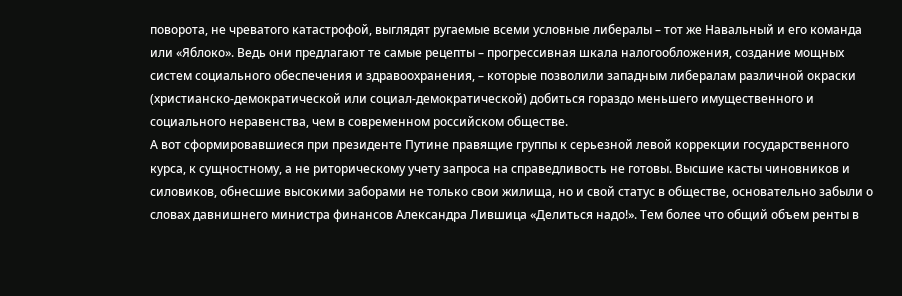поворота, не чреватого катастрофой, выглядят ругаемые всеми условные либералы – тот же Навальный и его команда или «Яблоко». Ведь они предлагают те самые рецепты – прогрессивная шкала налогообложения, создание мощных систем социального обеспечения и здравоохранения, – которые позволили западным либералам различной окраски (христианско-демократической или социал-демократической) добиться гораздо меньшего имущественного и социального неравенства, чем в современном российском обществе.
А вот сформировавшиеся при президенте Путине правящие группы к серьезной левой коррекции государственного курса, к сущностному, а не риторическому учету запроса на справедливость не готовы. Высшие касты чиновников и силовиков, обнесшие высокими заборами не только свои жилища, но и свой статус в обществе, основательно забыли о словах давнишнего министра финансов Александра Лившица «Делиться надо!». Тем более что общий объем ренты в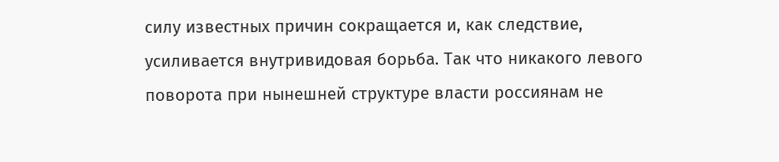силу известных причин сокращается и, как следствие, усиливается внутривидовая борьба. Так что никакого левого поворота при нынешней структуре власти россиянам не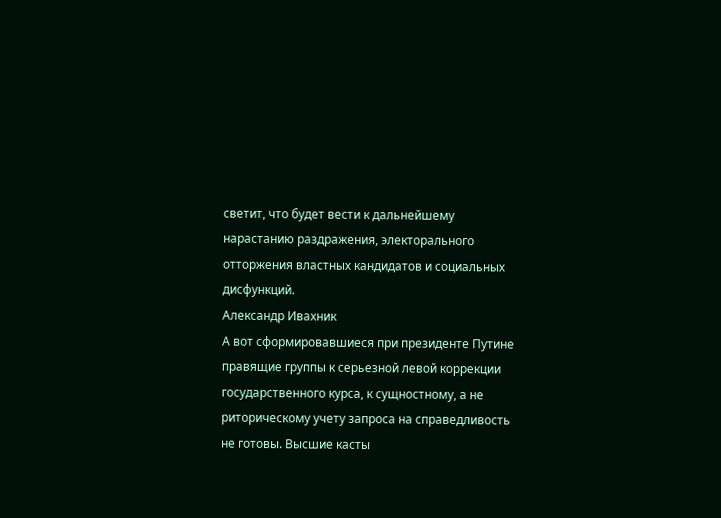светит, что будет вести к дальнейшему нарастанию раздражения, электорального отторжения властных кандидатов и социальных дисфункций.
Александр Ивахник
А вот сформировавшиеся при президенте Путине правящие группы к серьезной левой коррекции государственного курса, к сущностному, а не риторическому учету запроса на справедливость не готовы. Высшие касты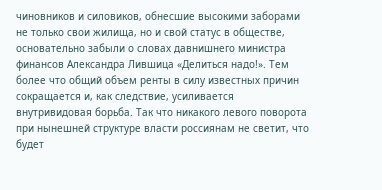чиновников и силовиков, обнесшие высокими заборами не только свои жилища, но и свой статус в обществе, основательно забыли о словах давнишнего министра финансов Александра Лившица «Делиться надо!». Тем более что общий объем ренты в силу известных причин сокращается и, как следствие, усиливается внутривидовая борьба. Так что никакого левого поворота при нынешней структуре власти россиянам не светит, что будет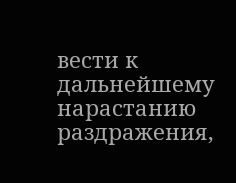вести к дальнейшему нарастанию раздражения,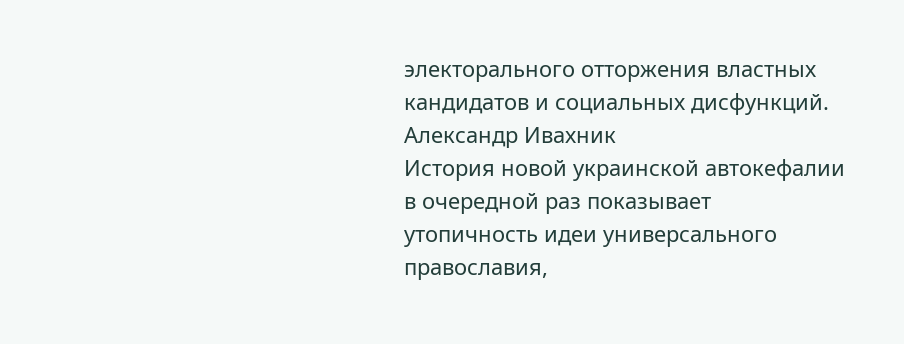электорального отторжения властных кандидатов и социальных дисфункций.
Александр Ивахник
История новой украинской автокефалии в очередной раз показывает утопичность идеи универсального православия,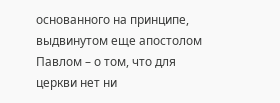основанного на принципе, выдвинутом еще апостолом Павлом – о том, что для церкви нет ни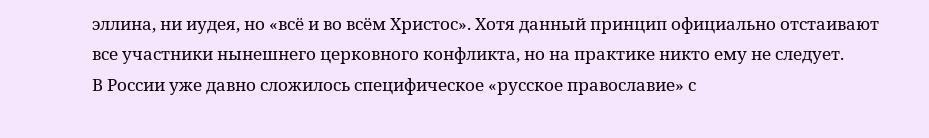эллина, ни иудея, но «всё и во всём Христос». Хотя данный принцип официально отстаивают все участники нынешнего церковного конфликта, но на практике никто ему не следует.
В России уже давно сложилось специфическое «русское православие» с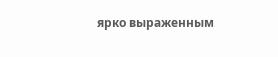ярко выраженным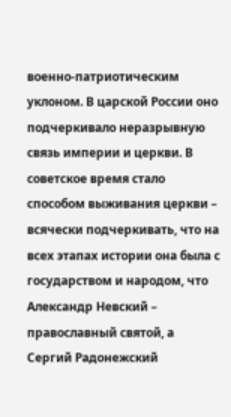военно-патриотическим уклоном. В царской России оно подчеркивало неразрывную связь империи и церкви. В советское время стало способом выживания церкви – всячески подчеркивать, что на всех этапах истории она была с государством и народом, что Александр Невский – православный святой, а Сергий Радонежский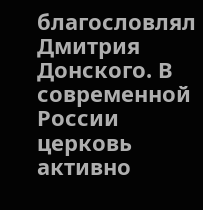благословлял Дмитрия Донского. В современной России церковь активно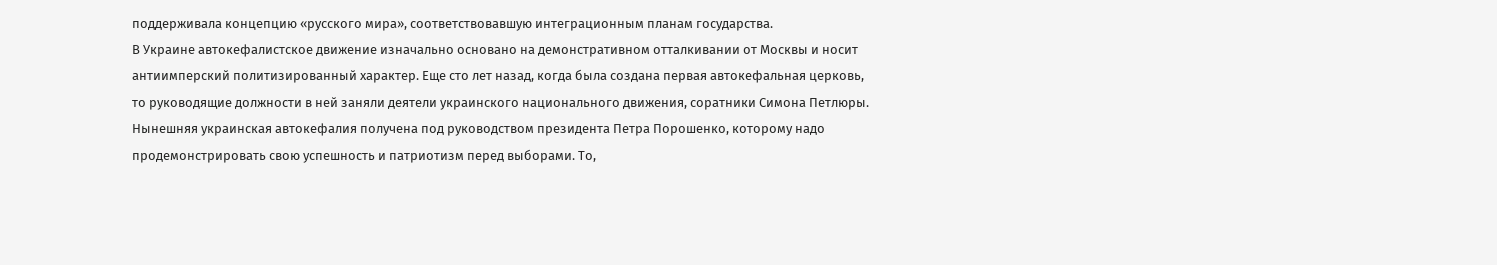поддерживала концепцию «русского мира», соответствовавшую интеграционным планам государства.
В Украине автокефалистское движение изначально основано на демонстративном отталкивании от Москвы и носит антиимперский политизированный характер. Еще сто лет назад, когда была создана первая автокефальная церковь, то руководящие должности в ней заняли деятели украинского национального движения, соратники Симона Петлюры. Нынешняя украинская автокефалия получена под руководством президента Петра Порошенко, которому надо продемонстрировать свою успешность и патриотизм перед выборами. То,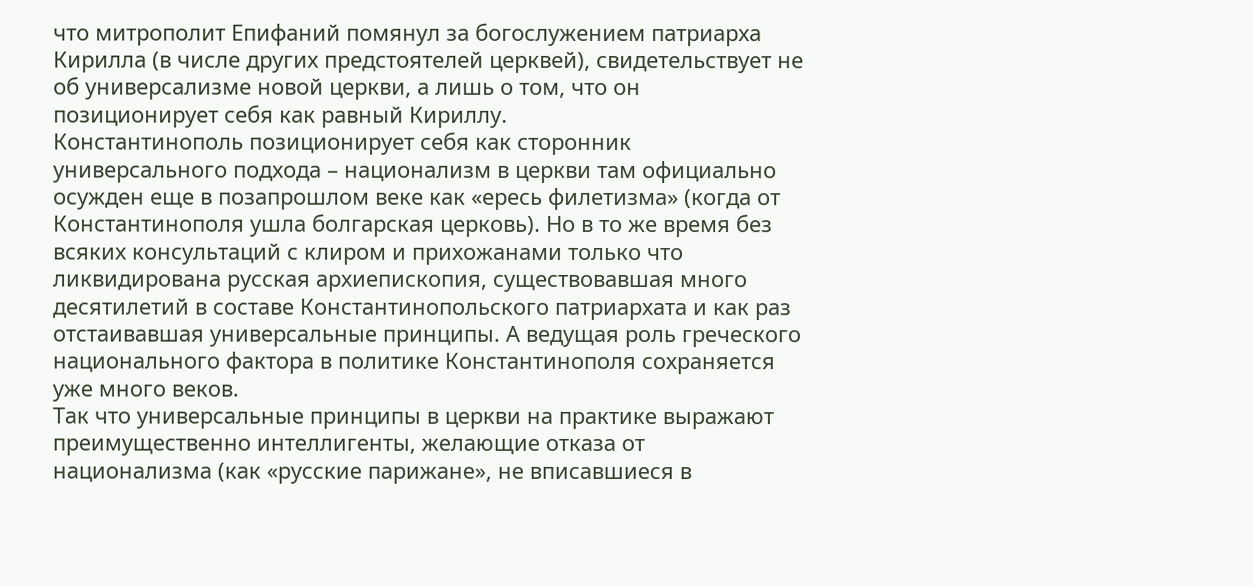что митрополит Епифаний помянул за богослужением патриарха Кирилла (в числе других предстоятелей церквей), свидетельствует не об универсализме новой церкви, а лишь о том, что он позиционирует себя как равный Кириллу.
Константинополь позиционирует себя как сторонник универсального подхода – национализм в церкви там официально осужден еще в позапрошлом веке как «ересь филетизма» (когда от Константинополя ушла болгарская церковь). Но в то же время без всяких консультаций с клиром и прихожанами только что ликвидирована русская архиепископия, существовавшая много десятилетий в составе Константинопольского патриархата и как раз отстаивавшая универсальные принципы. А ведущая роль греческого национального фактора в политике Константинополя сохраняется уже много веков.
Так что универсальные принципы в церкви на практике выражают преимущественно интеллигенты, желающие отказа от национализма (как «русские парижане», не вписавшиеся в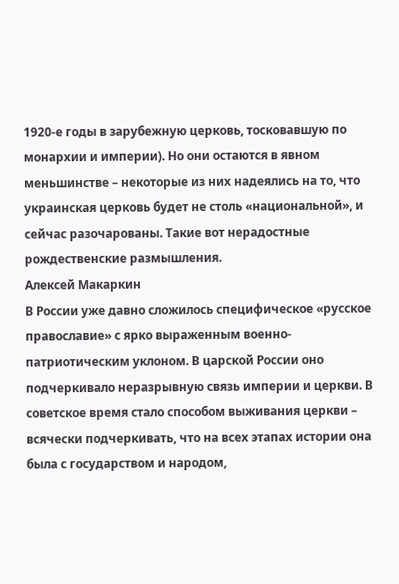1920-е годы в зарубежную церковь, тосковавшую по монархии и империи). Но они остаются в явном меньшинстве – некоторые из них надеялись на то, что украинская церковь будет не столь «национальной», и сейчас разочарованы. Такие вот нерадостные рождественские размышления.
Алексей Макаркин
В России уже давно сложилось специфическое «русское православие» с ярко выраженным военно-патриотическим уклоном. В царской России оно подчеркивало неразрывную связь империи и церкви. В советское время стало способом выживания церкви – всячески подчеркивать, что на всех этапах истории она была с государством и народом,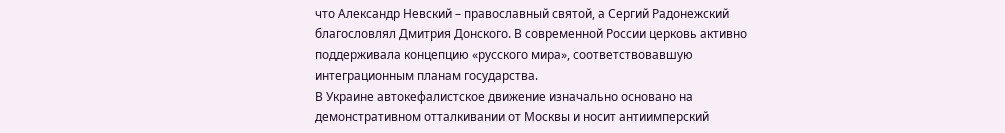что Александр Невский – православный святой, а Сергий Радонежский благословлял Дмитрия Донского. В современной России церковь активно поддерживала концепцию «русского мира», соответствовавшую интеграционным планам государства.
В Украине автокефалистское движение изначально основано на демонстративном отталкивании от Москвы и носит антиимперский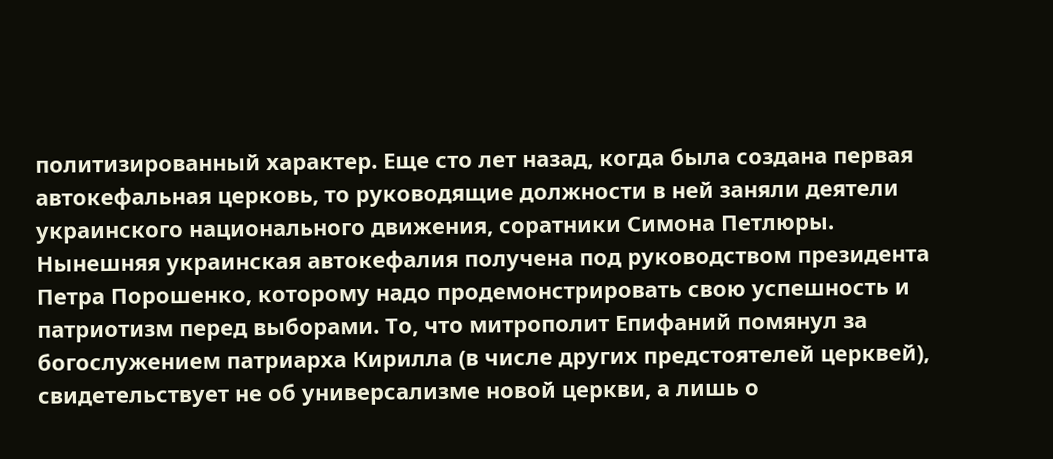политизированный характер. Еще сто лет назад, когда была создана первая автокефальная церковь, то руководящие должности в ней заняли деятели украинского национального движения, соратники Симона Петлюры. Нынешняя украинская автокефалия получена под руководством президента Петра Порошенко, которому надо продемонстрировать свою успешность и патриотизм перед выборами. То, что митрополит Епифаний помянул за богослужением патриарха Кирилла (в числе других предстоятелей церквей), свидетельствует не об универсализме новой церкви, а лишь о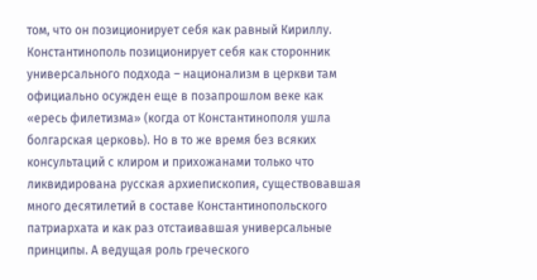том, что он позиционирует себя как равный Кириллу.
Константинополь позиционирует себя как сторонник универсального подхода – национализм в церкви там официально осужден еще в позапрошлом веке как «ересь филетизма» (когда от Константинополя ушла болгарская церковь). Но в то же время без всяких консультаций с клиром и прихожанами только что ликвидирована русская архиепископия, существовавшая много десятилетий в составе Константинопольского патриархата и как раз отстаивавшая универсальные принципы. А ведущая роль греческого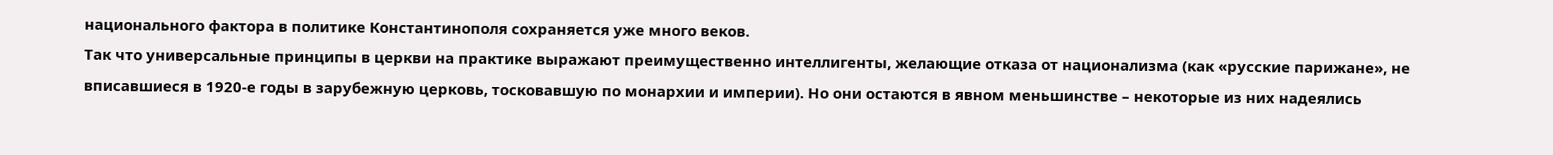национального фактора в политике Константинополя сохраняется уже много веков.
Так что универсальные принципы в церкви на практике выражают преимущественно интеллигенты, желающие отказа от национализма (как «русские парижане», не вписавшиеся в 1920-е годы в зарубежную церковь, тосковавшую по монархии и империи). Но они остаются в явном меньшинстве – некоторые из них надеялись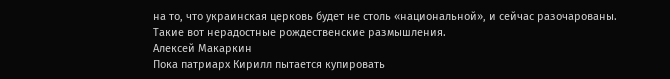на то, что украинская церковь будет не столь «национальной», и сейчас разочарованы. Такие вот нерадостные рождественские размышления.
Алексей Макаркин
Пока патриарх Кирилл пытается купировать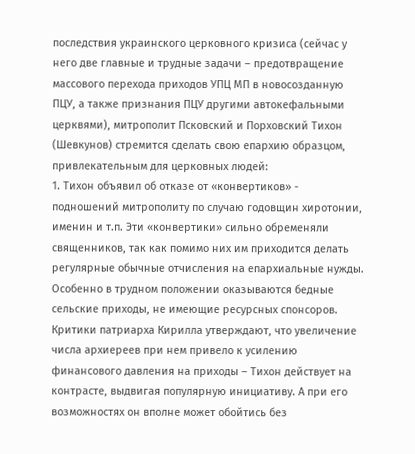последствия украинского церковного кризиса (сейчас у него две главные и трудные задачи – предотвращение массового перехода приходов УПЦ МП в новосозданную ПЦУ, а также признания ПЦУ другими автокефальными церквями), митрополит Псковский и Порховский Тихон (Шевкунов) стремится сделать свою епархию образцом, привлекательным для церковных людей:
1. Тихон объявил об отказе от «конвертиков» - подношений митрополиту по случаю годовщин хиротонии, именин и т.п. Эти «конвертики» сильно обременяли священников, так как помимо них им приходится делать регулярные обычные отчисления на епархиальные нужды. Особенно в трудном положении оказываются бедные сельские приходы, не имеющие ресурсных спонсоров. Критики патриарха Кирилла утверждают, что увеличение числа архиереев при нем привело к усилению финансового давления на приходы – Тихон действует на контрасте, выдвигая популярную инициативу. А при его возможностях он вполне может обойтись без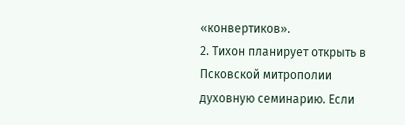«конвертиков».
2. Тихон планирует открыть в Псковской митрополии духовную семинарию. Если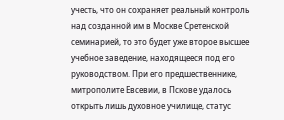учесть, что он сохраняет реальный контроль над созданной им в Москве Сретенской семинарией, то это будет уже второе высшее учебное заведение, находящееся под его руководством. При его предшественнике, митрополите Евсевии, в Пскове удалось открыть лишь духовное училище, статус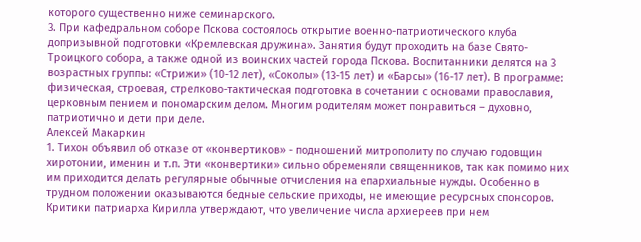которого существенно ниже семинарского.
3. При кафедральном соборе Пскова состоялось открытие военно-патриотического клуба допризывной подготовки «Кремлевская дружина». Занятия будут проходить на базе Свято-Троицкого собора, а также одной из воинских частей города Пскова. Воспитанники делятся на 3 возрастных группы: «Стрижи» (10-12 лет), «Соколы» (13-15 лет) и «Барсы» (16-17 лет). В программе: физическая, строевая, стрелково-тактическая подготовка в сочетании с основами православия, церковным пением и пономарским делом. Многим родителям может понравиться – духовно, патриотично и дети при деле.
Алексей Макаркин
1. Тихон объявил об отказе от «конвертиков» - подношений митрополиту по случаю годовщин хиротонии, именин и т.п. Эти «конвертики» сильно обременяли священников, так как помимо них им приходится делать регулярные обычные отчисления на епархиальные нужды. Особенно в трудном положении оказываются бедные сельские приходы, не имеющие ресурсных спонсоров. Критики патриарха Кирилла утверждают, что увеличение числа архиереев при нем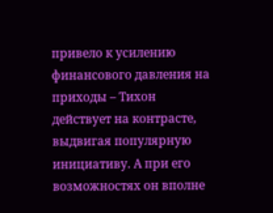привело к усилению финансового давления на приходы – Тихон действует на контрасте, выдвигая популярную инициативу. А при его возможностях он вполне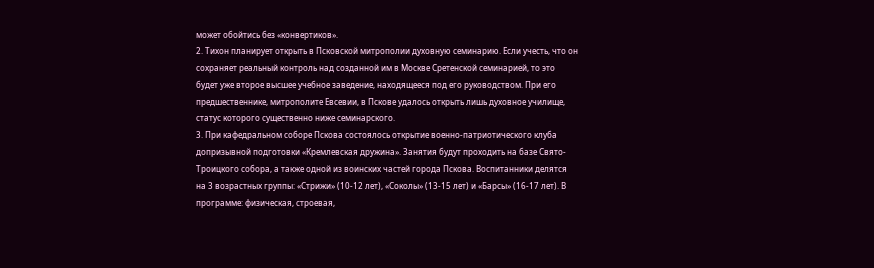может обойтись без «конвертиков».
2. Тихон планирует открыть в Псковской митрополии духовную семинарию. Если учесть, что он сохраняет реальный контроль над созданной им в Москве Сретенской семинарией, то это будет уже второе высшее учебное заведение, находящееся под его руководством. При его предшественнике, митрополите Евсевии, в Пскове удалось открыть лишь духовное училище, статус которого существенно ниже семинарского.
3. При кафедральном соборе Пскова состоялось открытие военно-патриотического клуба допризывной подготовки «Кремлевская дружина». Занятия будут проходить на базе Свято-Троицкого собора, а также одной из воинских частей города Пскова. Воспитанники делятся на 3 возрастных группы: «Стрижи» (10-12 лет), «Соколы» (13-15 лет) и «Барсы» (16-17 лет). В программе: физическая, строевая,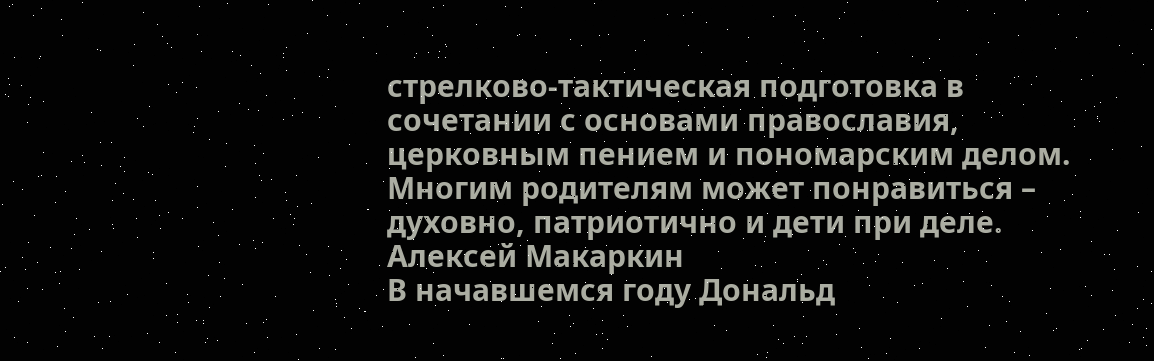стрелково-тактическая подготовка в сочетании с основами православия, церковным пением и пономарским делом. Многим родителям может понравиться – духовно, патриотично и дети при деле.
Алексей Макаркин
В начавшемся году Дональд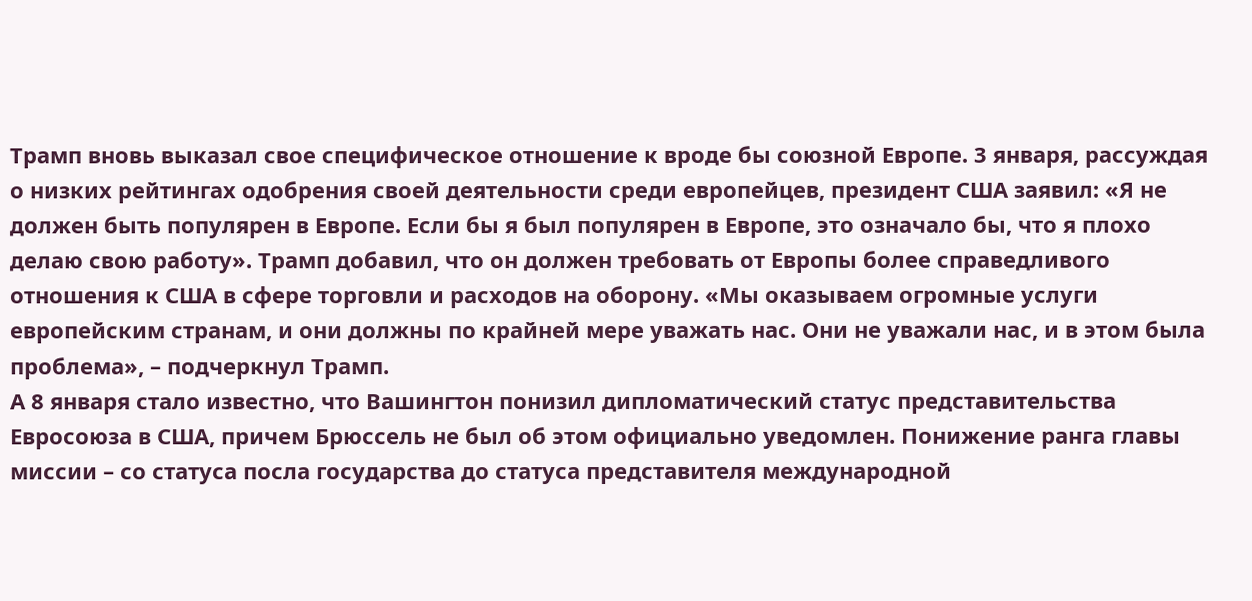Трамп вновь выказал свое специфическое отношение к вроде бы союзной Европе. 3 января, рассуждая о низких рейтингах одобрения своей деятельности среди европейцев, президент США заявил: «Я не должен быть популярен в Европе. Если бы я был популярен в Европе, это означало бы, что я плохо делаю свою работу». Трамп добавил, что он должен требовать от Европы более справедливого отношения к США в сфере торговли и расходов на оборону. «Мы оказываем огромные услуги европейским странам, и они должны по крайней мере уважать нас. Они не уважали нас, и в этом была проблема», – подчеркнул Трамп.
А 8 января стало известно, что Вашингтон понизил дипломатический статус представительства Евросоюза в США, причем Брюссель не был об этом официально уведомлен. Понижение ранга главы миссии – со статуса посла государства до статуса представителя международной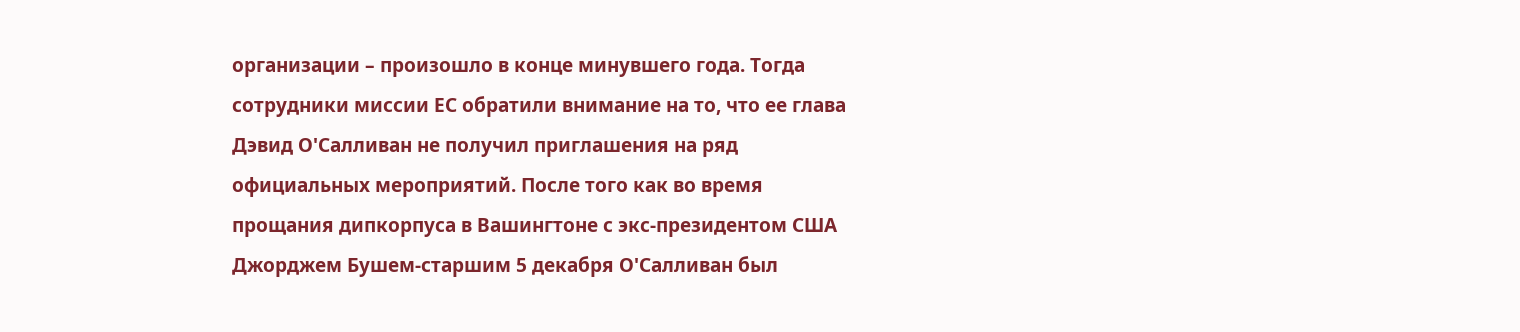организации – произошло в конце минувшего года. Тогда сотрудники миссии ЕС обратили внимание на то, что ее глава Дэвид О'Салливан не получил приглашения на ряд официальных мероприятий. После того как во время прощания дипкорпуса в Вашингтоне с экс-президентом США Джорджем Бушем-старшим 5 декабря О'Салливан был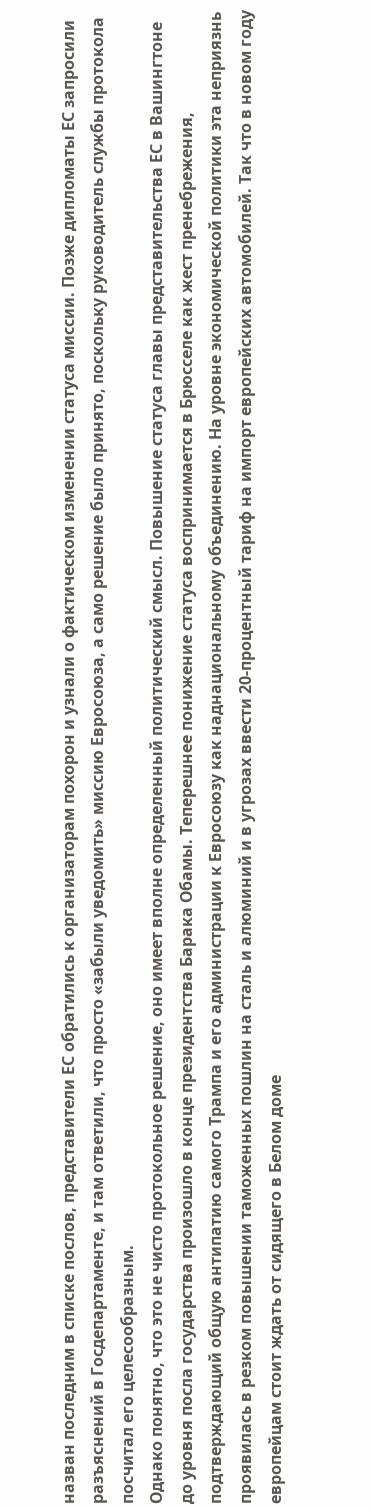назван последним в списке послов, представители ЕС обратились к организаторам похорон и узнали о фактическом изменении статуса миссии. Позже дипломаты ЕС запросили разъяснений в Госдепартаменте, и там ответили, что просто «забыли уведомить» миссию Евросоюза, а само решение было принято, поскольку руководитель службы протокола посчитал его целесообразным.
Однако понятно, что это не чисто протокольное решение, оно имеет вполне определенный политический смысл. Повышение статуса главы представительства ЕС в Вашингтоне до уровня посла государства произошло в конце президентства Барака Обамы. Теперешнее понижение статуса воспринимается в Брюсселе как жест пренебрежения, подтверждающий общую антипатию самого Трампа и его администрации к Евросоюзу как наднациональному объединению. На уровне экономической политики эта неприязнь проявилась в резком повышении таможенных пошлин на сталь и алюминий и в угрозах ввести 20-процентный тариф на импорт европейских автомобилей. Так что в новом году европейцам стоит ждать от сидящего в Белом доме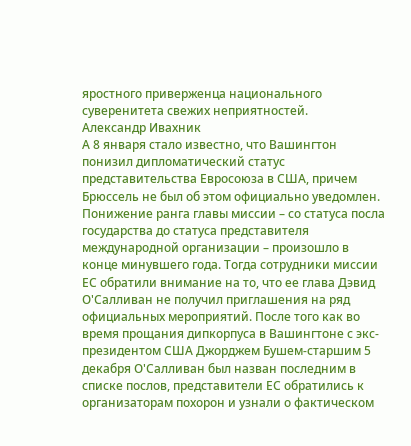яростного приверженца национального суверенитета свежих неприятностей.
Александр Ивахник
А 8 января стало известно, что Вашингтон понизил дипломатический статус представительства Евросоюза в США, причем Брюссель не был об этом официально уведомлен. Понижение ранга главы миссии – со статуса посла государства до статуса представителя международной организации – произошло в конце минувшего года. Тогда сотрудники миссии ЕС обратили внимание на то, что ее глава Дэвид О'Салливан не получил приглашения на ряд официальных мероприятий. После того как во время прощания дипкорпуса в Вашингтоне с экс-президентом США Джорджем Бушем-старшим 5 декабря О'Салливан был назван последним в списке послов, представители ЕС обратились к организаторам похорон и узнали о фактическом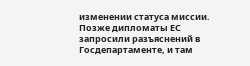изменении статуса миссии. Позже дипломаты ЕС запросили разъяснений в Госдепартаменте, и там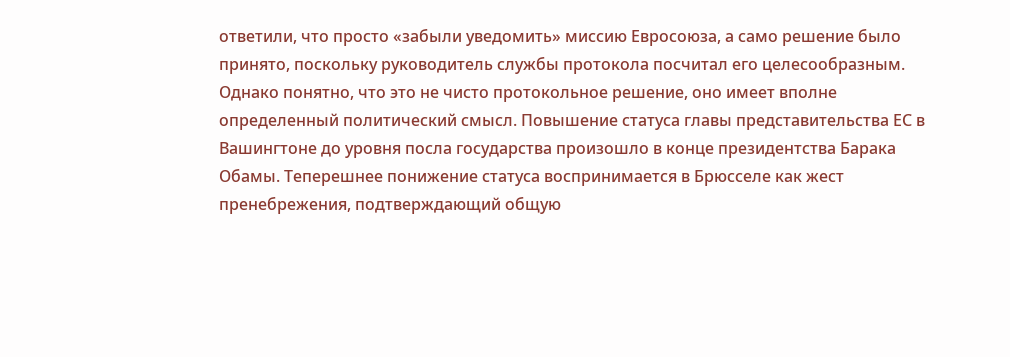ответили, что просто «забыли уведомить» миссию Евросоюза, а само решение было принято, поскольку руководитель службы протокола посчитал его целесообразным.
Однако понятно, что это не чисто протокольное решение, оно имеет вполне определенный политический смысл. Повышение статуса главы представительства ЕС в Вашингтоне до уровня посла государства произошло в конце президентства Барака Обамы. Теперешнее понижение статуса воспринимается в Брюсселе как жест пренебрежения, подтверждающий общую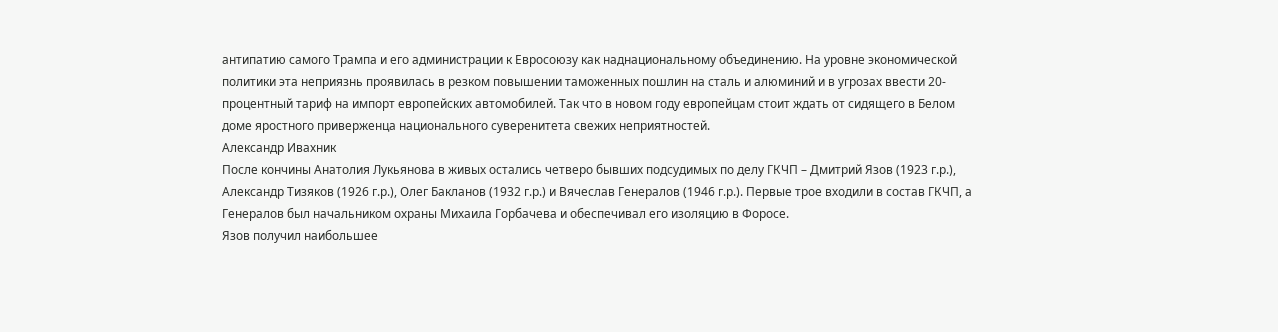антипатию самого Трампа и его администрации к Евросоюзу как наднациональному объединению. На уровне экономической политики эта неприязнь проявилась в резком повышении таможенных пошлин на сталь и алюминий и в угрозах ввести 20-процентный тариф на импорт европейских автомобилей. Так что в новом году европейцам стоит ждать от сидящего в Белом доме яростного приверженца национального суверенитета свежих неприятностей.
Александр Ивахник
После кончины Анатолия Лукьянова в живых остались четверо бывших подсудимых по делу ГКЧП – Дмитрий Язов (1923 г.р.), Александр Тизяков (1926 г.р.), Олег Бакланов (1932 г.р.) и Вячеслав Генералов (1946 г.р.). Первые трое входили в состав ГКЧП, а Генералов был начальником охраны Михаила Горбачева и обеспечивал его изоляцию в Форосе.
Язов получил наибольшее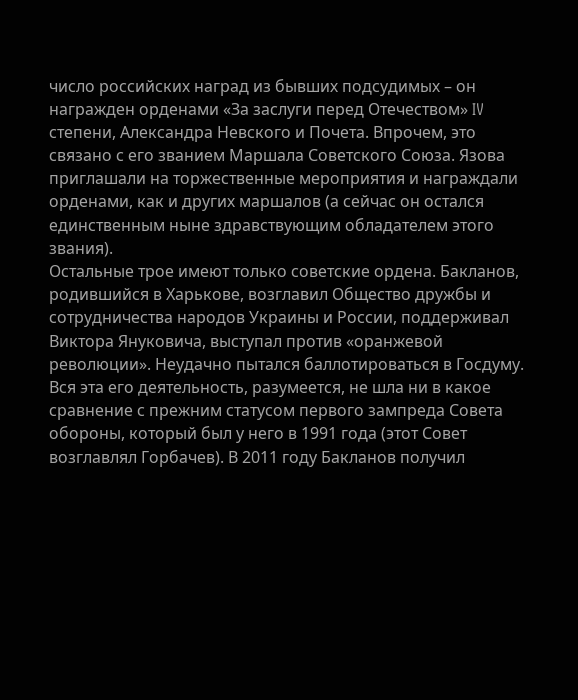число российских наград из бывших подсудимых – он награжден орденами «За заслуги перед Отечеством» IV степени, Александра Невского и Почета. Впрочем, это связано с его званием Маршала Советского Союза. Язова приглашали на торжественные мероприятия и награждали орденами, как и других маршалов (а сейчас он остался единственным ныне здравствующим обладателем этого звания).
Остальные трое имеют только советские ордена. Бакланов, родившийся в Харькове, возглавил Общество дружбы и сотрудничества народов Украины и России, поддерживал Виктора Януковича, выступал против «оранжевой революции». Неудачно пытался баллотироваться в Госдуму. Вся эта его деятельность, разумеется, не шла ни в какое сравнение с прежним статусом первого зампреда Совета обороны, который был у него в 1991 года (этот Совет возглавлял Горбачев). В 2011 году Бакланов получил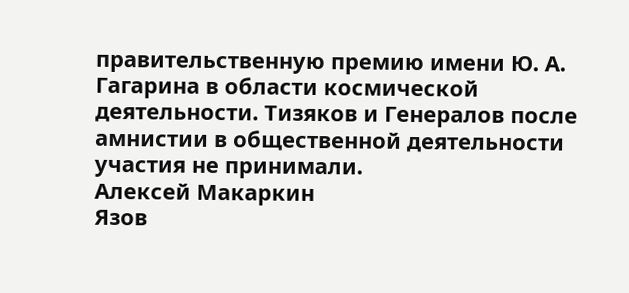правительственную премию имени Ю. А. Гагарина в области космической деятельности. Тизяков и Генералов после амнистии в общественной деятельности участия не принимали.
Алексей Макаркин
Язов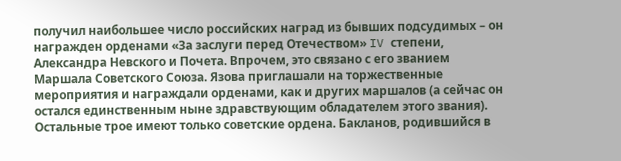получил наибольшее число российских наград из бывших подсудимых – он награжден орденами «За заслуги перед Отечеством» IV степени, Александра Невского и Почета. Впрочем, это связано с его званием Маршала Советского Союза. Язова приглашали на торжественные мероприятия и награждали орденами, как и других маршалов (а сейчас он остался единственным ныне здравствующим обладателем этого звания).
Остальные трое имеют только советские ордена. Бакланов, родившийся в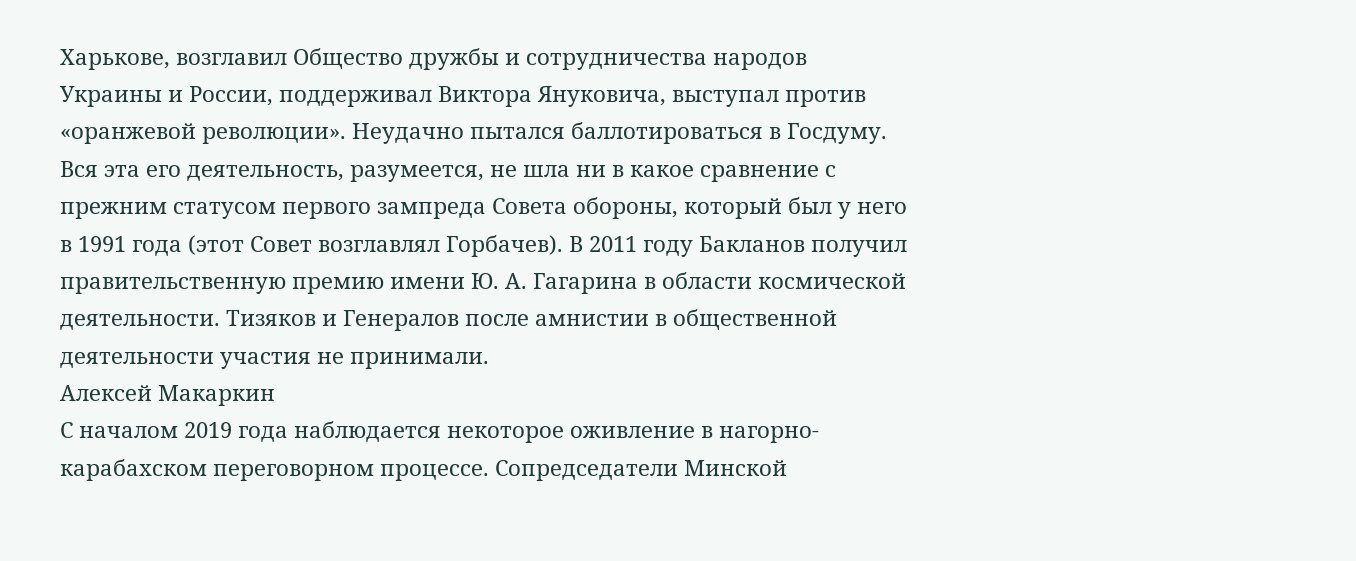Харькове, возглавил Общество дружбы и сотрудничества народов Украины и России, поддерживал Виктора Януковича, выступал против «оранжевой революции». Неудачно пытался баллотироваться в Госдуму. Вся эта его деятельность, разумеется, не шла ни в какое сравнение с прежним статусом первого зампреда Совета обороны, который был у него в 1991 года (этот Совет возглавлял Горбачев). В 2011 году Бакланов получил правительственную премию имени Ю. А. Гагарина в области космической деятельности. Тизяков и Генералов после амнистии в общественной деятельности участия не принимали.
Алексей Макаркин
С началом 2019 года наблюдается некоторое оживление в нагорно-карабахском переговорном процессе. Сопредседатели Минской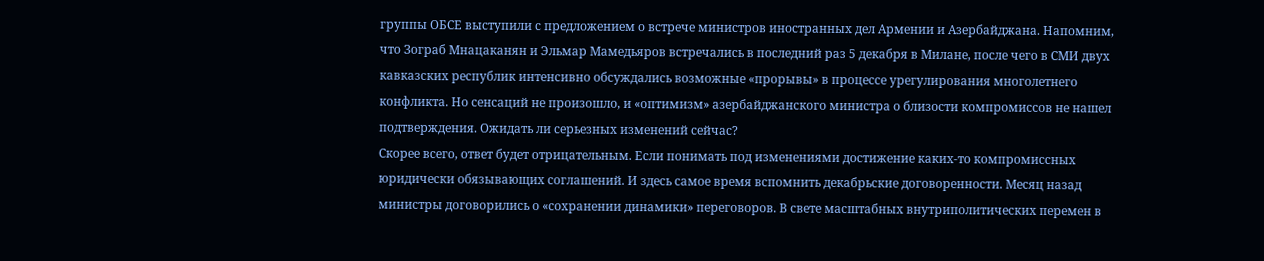группы ОБСЕ выступили с предложением о встрече министров иностранных дел Армении и Азербайджана. Напомним, что Зограб Мнацаканян и Эльмар Мамедьяров встречались в последний раз 5 декабря в Милане, после чего в СМИ двух кавказских республик интенсивно обсуждались возможные «прорывы» в процессе урегулирования многолетнего конфликта. Но сенсаций не произошло, и «оптимизм» азербайджанского министра о близости компромиссов не нашел подтверждения. Ожидать ли серьезных изменений сейчас?
Скорее всего, ответ будет отрицательным. Если понимать под изменениями достижение каких-то компромиссных юридически обязывающих соглашений. И здесь самое время вспомнить декабрьские договоренности. Месяц назад министры договорились о «сохранении динамики» переговоров. В свете масштабных внутриполитических перемен в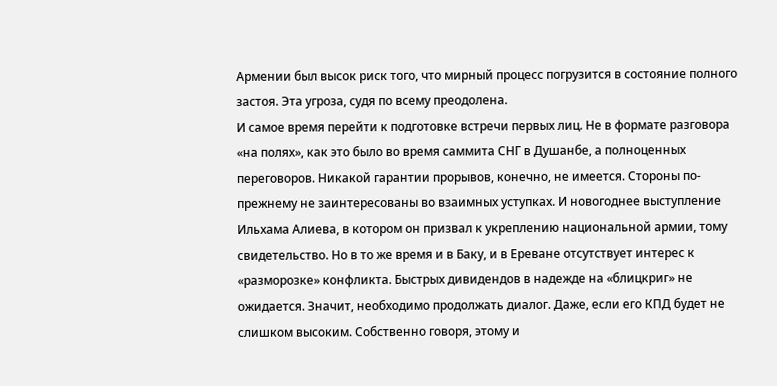Армении был высок риск того, что мирный процесс погрузится в состояние полного застоя. Эта угроза, судя по всему преодолена.
И самое время перейти к подготовке встречи первых лиц. Не в формате разговора «на полях», как это было во время саммита СНГ в Душанбе, а полноценных переговоров. Никакой гарантии прорывов, конечно, не имеется. Стороны по-прежнему не заинтересованы во взаимных уступках. И новогоднее выступление Ильхама Алиева, в котором он призвал к укреплению национальной армии, тому свидетельство. Но в то же время и в Баку, и в Ереване отсутствует интерес к «разморозке» конфликта. Быстрых дивидендов в надежде на «блицкриг» не ожидается. Значит, необходимо продолжать диалог. Даже, если его КПД будет не слишком высоким. Собственно говоря, этому и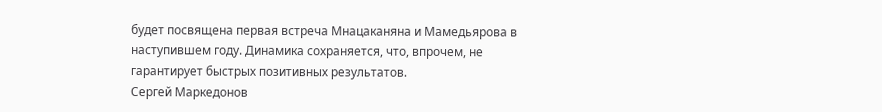будет посвящена первая встреча Мнацаканяна и Мамедьярова в наступившем году. Динамика сохраняется, что, впрочем, не гарантирует быстрых позитивных результатов.
Сергей Маркедонов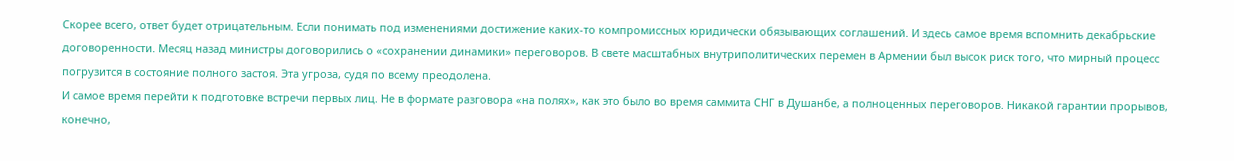Скорее всего, ответ будет отрицательным. Если понимать под изменениями достижение каких-то компромиссных юридически обязывающих соглашений. И здесь самое время вспомнить декабрьские договоренности. Месяц назад министры договорились о «сохранении динамики» переговоров. В свете масштабных внутриполитических перемен в Армении был высок риск того, что мирный процесс погрузится в состояние полного застоя. Эта угроза, судя по всему преодолена.
И самое время перейти к подготовке встречи первых лиц. Не в формате разговора «на полях», как это было во время саммита СНГ в Душанбе, а полноценных переговоров. Никакой гарантии прорывов, конечно,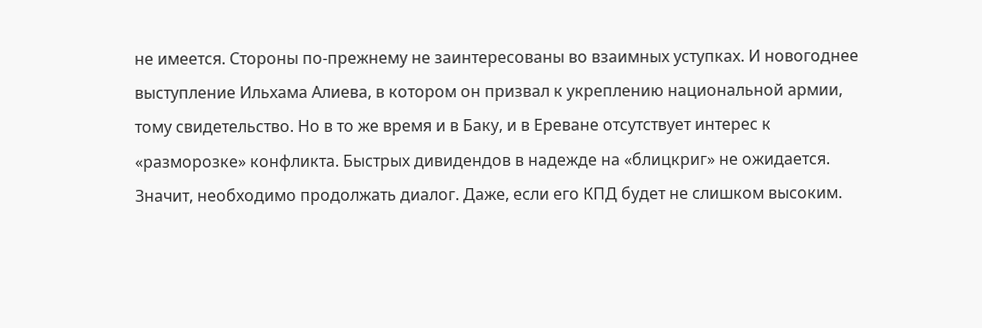не имеется. Стороны по-прежнему не заинтересованы во взаимных уступках. И новогоднее выступление Ильхама Алиева, в котором он призвал к укреплению национальной армии, тому свидетельство. Но в то же время и в Баку, и в Ереване отсутствует интерес к «разморозке» конфликта. Быстрых дивидендов в надежде на «блицкриг» не ожидается. Значит, необходимо продолжать диалог. Даже, если его КПД будет не слишком высоким.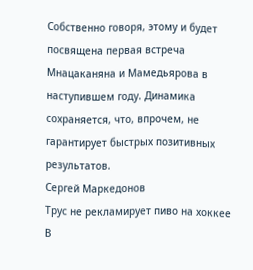Собственно говоря, этому и будет посвящена первая встреча Мнацаканяна и Мамедьярова в наступившем году. Динамика сохраняется, что, впрочем, не гарантирует быстрых позитивных результатов.
Сергей Маркедонов
Трус не рекламирует пиво на хоккее
В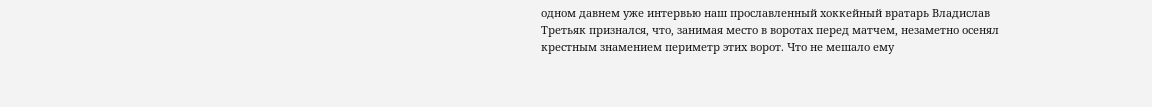одном давнем уже интервью наш прославленный хоккейный вратарь Владислав Третьяк признался, что, занимая место в воротах перед матчем, незаметно осенял крестным знамением периметр этих ворот. Что не мешало ему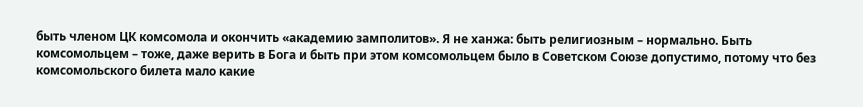быть членом ЦК комсомола и окончить «академию замполитов». Я не ханжа: быть религиозным – нормально. Быть комсомольцем – тоже, даже верить в Бога и быть при этом комсомольцем было в Советском Союзе допустимо, потому что без комсомольского билета мало какие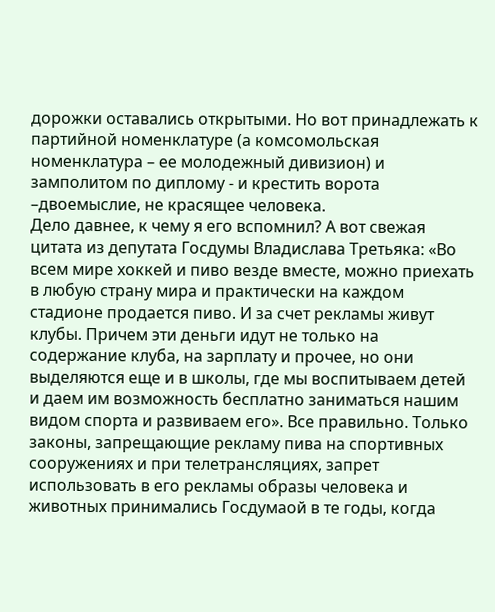дорожки оставались открытыми. Но вот принадлежать к партийной номенклатуре (а комсомольская номенклатура – ее молодежный дивизион) и замполитом по диплому - и крестить ворота –двоемыслие, не красящее человека.
Дело давнее, к чему я его вспомнил? А вот свежая цитата из депутата Госдумы Владислава Третьяка: «Во всем мире хоккей и пиво везде вместе, можно приехать в любую страну мира и практически на каждом стадионе продается пиво. И за счет рекламы живут клубы. Причем эти деньги идут не только на содержание клуба, на зарплату и прочее, но они выделяются еще и в школы, где мы воспитываем детей и даем им возможность бесплатно заниматься нашим видом спорта и развиваем его». Все правильно. Только законы, запрещающие рекламу пива на спортивных сооружениях и при телетрансляциях, запрет использовать в его рекламы образы человека и животных принимались Госдумаой в те годы, когда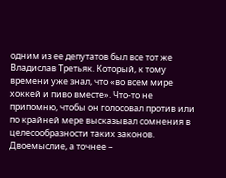одним из ее депутатов был все тот же Владислав Третьяк. Который, к тому времени уже знал, что «во всем мире хоккей и пиво вместе». Что-то не припомню, чтобы он голосовал против или по крайней мере высказывал сомнения в целесообразности таких законов. Двоемыслие, а точнее –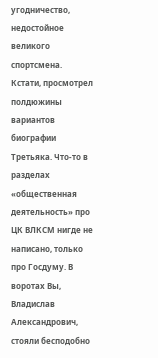угодничество, недостойное великого спортсмена.
Кстати, просмотрел полдюжины вариантов биографии Третьяка. Что-то в разделах «общественная деятельность» про ЦК ВЛКСМ нигде не написано, только про Госдуму. В воротах Вы, Владислав Александрович, стояли бесподобно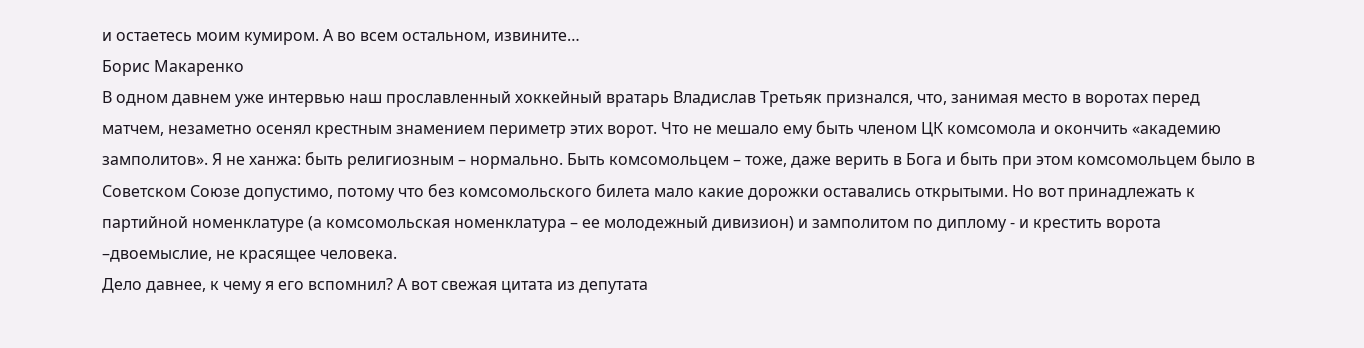и остаетесь моим кумиром. А во всем остальном, извините…
Борис Макаренко
В одном давнем уже интервью наш прославленный хоккейный вратарь Владислав Третьяк признался, что, занимая место в воротах перед матчем, незаметно осенял крестным знамением периметр этих ворот. Что не мешало ему быть членом ЦК комсомола и окончить «академию замполитов». Я не ханжа: быть религиозным – нормально. Быть комсомольцем – тоже, даже верить в Бога и быть при этом комсомольцем было в Советском Союзе допустимо, потому что без комсомольского билета мало какие дорожки оставались открытыми. Но вот принадлежать к партийной номенклатуре (а комсомольская номенклатура – ее молодежный дивизион) и замполитом по диплому - и крестить ворота –двоемыслие, не красящее человека.
Дело давнее, к чему я его вспомнил? А вот свежая цитата из депутата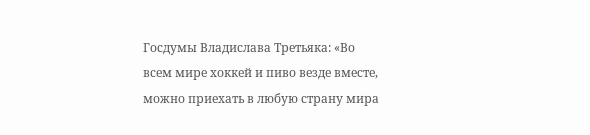Госдумы Владислава Третьяка: «Во всем мире хоккей и пиво везде вместе, можно приехать в любую страну мира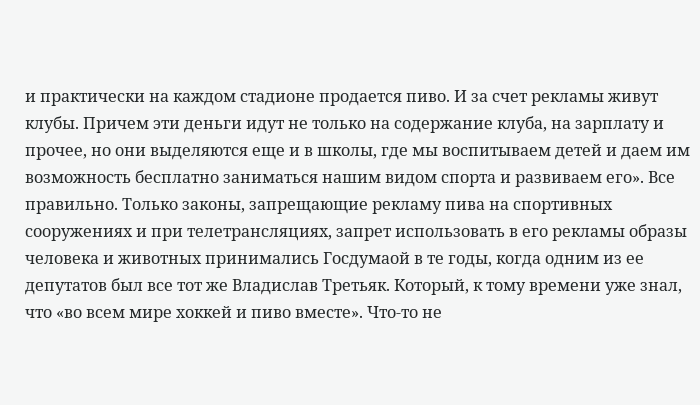и практически на каждом стадионе продается пиво. И за счет рекламы живут клубы. Причем эти деньги идут не только на содержание клуба, на зарплату и прочее, но они выделяются еще и в школы, где мы воспитываем детей и даем им возможность бесплатно заниматься нашим видом спорта и развиваем его». Все правильно. Только законы, запрещающие рекламу пива на спортивных сооружениях и при телетрансляциях, запрет использовать в его рекламы образы человека и животных принимались Госдумаой в те годы, когда одним из ее депутатов был все тот же Владислав Третьяк. Который, к тому времени уже знал, что «во всем мире хоккей и пиво вместе». Что-то не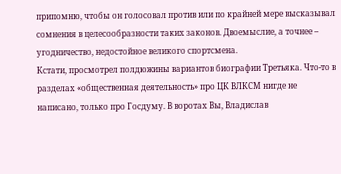припомню, чтобы он голосовал против или по крайней мере высказывал сомнения в целесообразности таких законов. Двоемыслие, а точнее – угодничество, недостойное великого спортсмена.
Кстати, просмотрел полдюжины вариантов биографии Третьяка. Что-то в разделах «общественная деятельность» про ЦК ВЛКСМ нигде не написано, только про Госдуму. В воротах Вы, Владислав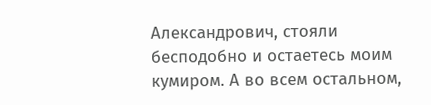Александрович, стояли бесподобно и остаетесь моим кумиром. А во всем остальном,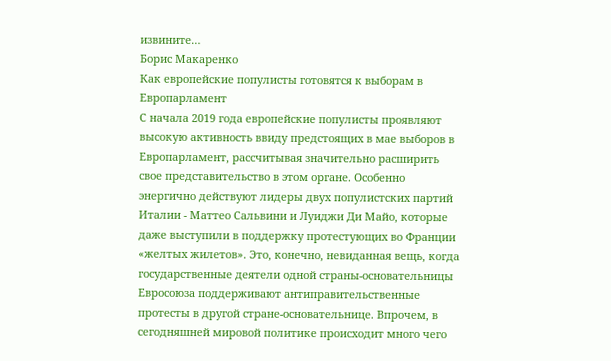извините…
Борис Макаренко
Как европейские популисты готовятся к выборам в Европарламент
С начала 2019 года европейские популисты проявляют высокую активность ввиду предстоящих в мае выборов в Европарламент, рассчитывая значительно расширить свое представительство в этом органе. Особенно энергично действуют лидеры двух популистских партий Италии - Маттео Сальвини и Луиджи Ди Майо, которые даже выступили в поддержку протестующих во Франции «желтых жилетов». Это, конечно, невиданная вещь, когда государственные деятели одной страны-основательницы Евросоюза поддерживают антиправительственные протесты в другой стране-основательнице. Впрочем, в сегодняшней мировой политике происходит много чего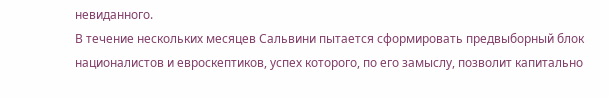невиданного.
В течение нескольких месяцев Сальвини пытается сформировать предвыборный блок националистов и евроскептиков, успех которого, по его замыслу, позволит капитально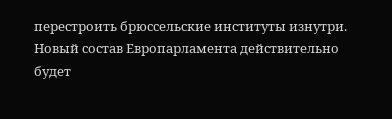перестроить брюссельские институты изнутри. Новый состав Европарламента действительно будет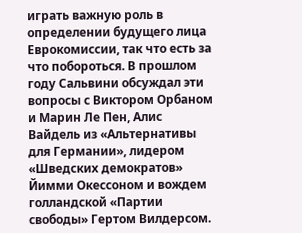играть важную роль в определении будущего лица Еврокомиссии, так что есть за что побороться. В прошлом году Сальвини обсуждал эти вопросы с Виктором Орбаном и Марин Ле Пен, Алис Вайдель из «Альтернативы для Германии», лидером «Шведских демократов» Йимми Окессоном и вождем голландской «Партии свободы» Гертом Вилдерсом.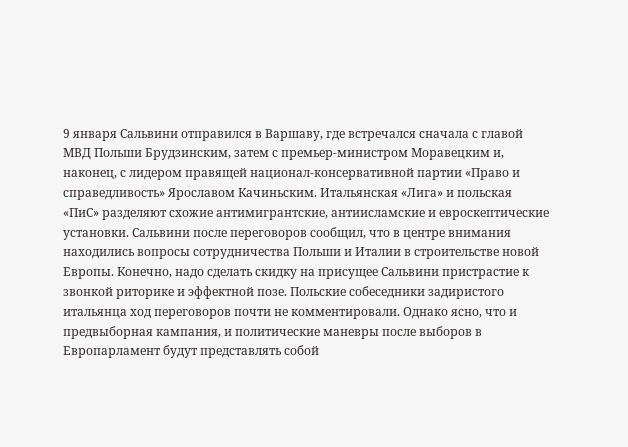9 января Сальвини отправился в Варшаву, где встречался сначала с главой МВД Польши Брудзинским, затем с премьер-министром Моравецким и, наконец, с лидером правящей национал-консервативной партии «Право и справедливость» Ярославом Качиньским. Итальянская «Лига» и польская «ПиС» разделяют схожие антимигрантские, антиисламские и евроскептические установки. Сальвини после переговоров сообщил, что в центре внимания находились вопросы сотрудничества Польши и Италии в строительстве новой Европы. Конечно, надо сделать скидку на присущее Сальвини пристрастие к звонкой риторике и эффектной позе. Польские собеседники задиристого итальянца ход переговоров почти не комментировали. Однако ясно, что и предвыборная кампания, и политические маневры после выборов в Европарламент будут представлять собой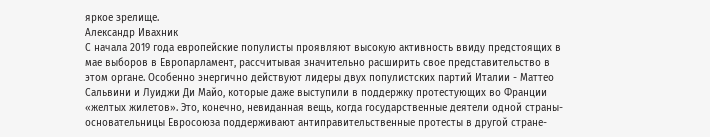яркое зрелище.
Александр Ивахник
С начала 2019 года европейские популисты проявляют высокую активность ввиду предстоящих в мае выборов в Европарламент, рассчитывая значительно расширить свое представительство в этом органе. Особенно энергично действуют лидеры двух популистских партий Италии - Маттео Сальвини и Луиджи Ди Майо, которые даже выступили в поддержку протестующих во Франции «желтых жилетов». Это, конечно, невиданная вещь, когда государственные деятели одной страны-основательницы Евросоюза поддерживают антиправительственные протесты в другой стране-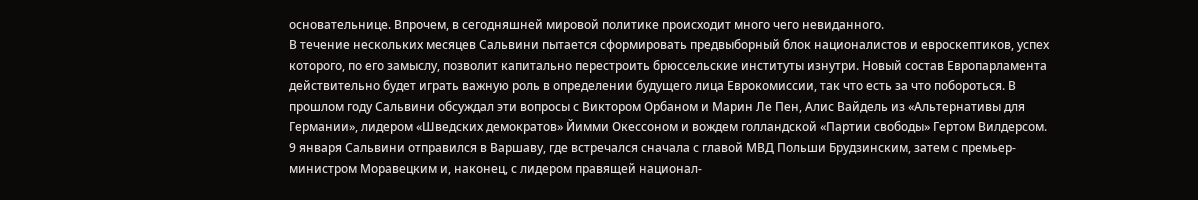основательнице. Впрочем, в сегодняшней мировой политике происходит много чего невиданного.
В течение нескольких месяцев Сальвини пытается сформировать предвыборный блок националистов и евроскептиков, успех которого, по его замыслу, позволит капитально перестроить брюссельские институты изнутри. Новый состав Европарламента действительно будет играть важную роль в определении будущего лица Еврокомиссии, так что есть за что побороться. В прошлом году Сальвини обсуждал эти вопросы с Виктором Орбаном и Марин Ле Пен, Алис Вайдель из «Альтернативы для Германии», лидером «Шведских демократов» Йимми Окессоном и вождем голландской «Партии свободы» Гертом Вилдерсом.
9 января Сальвини отправился в Варшаву, где встречался сначала с главой МВД Польши Брудзинским, затем с премьер-министром Моравецким и, наконец, с лидером правящей национал-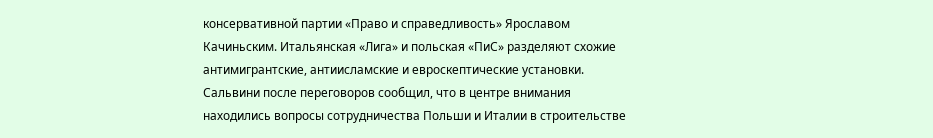консервативной партии «Право и справедливость» Ярославом Качиньским. Итальянская «Лига» и польская «ПиС» разделяют схожие антимигрантские, антиисламские и евроскептические установки. Сальвини после переговоров сообщил, что в центре внимания находились вопросы сотрудничества Польши и Италии в строительстве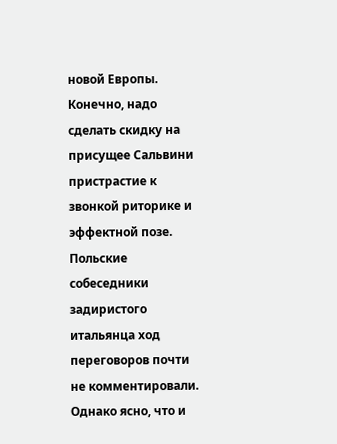новой Европы. Конечно, надо сделать скидку на присущее Сальвини пристрастие к звонкой риторике и эффектной позе. Польские собеседники задиристого итальянца ход переговоров почти не комментировали. Однако ясно, что и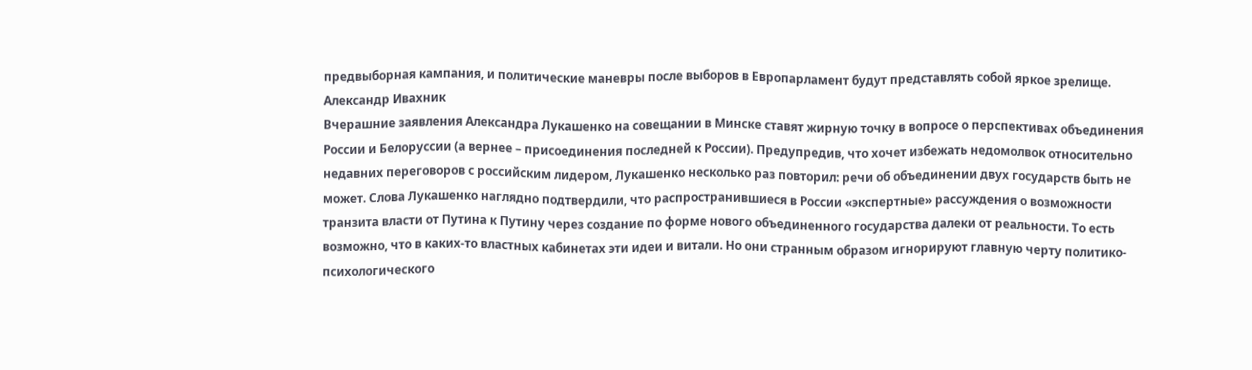предвыборная кампания, и политические маневры после выборов в Европарламент будут представлять собой яркое зрелище.
Александр Ивахник
Вчерашние заявления Александра Лукашенко на совещании в Минске ставят жирную точку в вопросе о перспективах объединения России и Белоруссии (а вернее – присоединения последней к России). Предупредив, что хочет избежать недомолвок относительно недавних переговоров с российским лидером, Лукашенко несколько раз повторил: речи об объединении двух государств быть не может. Слова Лукашенко наглядно подтвердили, что распространившиеся в России «экспертные» рассуждения о возможности транзита власти от Путина к Путину через создание по форме нового объединенного государства далеки от реальности. То есть возможно, что в каких-то властных кабинетах эти идеи и витали. Но они странным образом игнорируют главную черту политико-психологического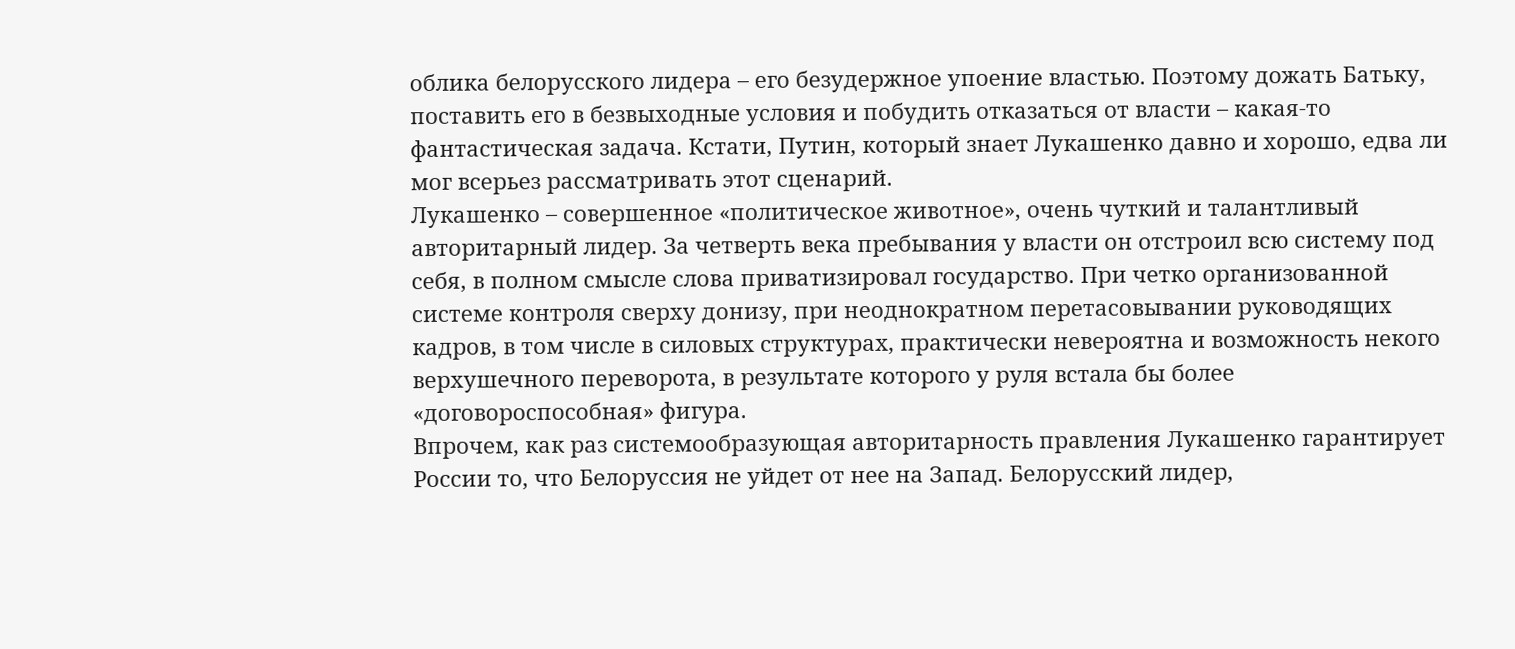облика белорусского лидера – его безудержное упоение властью. Поэтому дожать Батьку, поставить его в безвыходные условия и побудить отказаться от власти – какая-то фантастическая задача. Кстати, Путин, который знает Лукашенко давно и хорошо, едва ли мог всерьез рассматривать этот сценарий.
Лукашенко – совершенное «политическое животное», очень чуткий и талантливый авторитарный лидер. За четверть века пребывания у власти он отстроил всю систему под себя, в полном смысле слова приватизировал государство. При четко организованной системе контроля сверху донизу, при неоднократном перетасовывании руководящих кадров, в том числе в силовых структурах, практически невероятна и возможность некого верхушечного переворота, в результате которого у руля встала бы более «договороспособная» фигура.
Впрочем, как раз системообразующая авторитарность правления Лукашенко гарантирует России то, что Белоруссия не уйдет от нее на Запад. Белорусский лидер,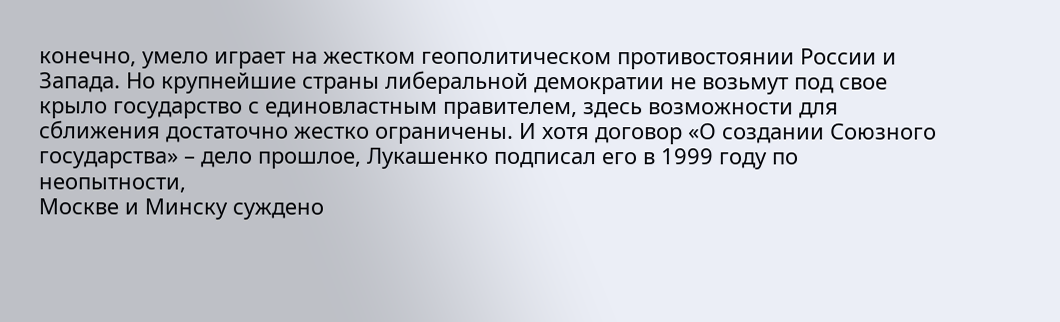конечно, умело играет на жестком геополитическом противостоянии России и Запада. Но крупнейшие страны либеральной демократии не возьмут под свое крыло государство с единовластным правителем, здесь возможности для сближения достаточно жестко ограничены. И хотя договор «О создании Союзного государства» – дело прошлое, Лукашенко подписал его в 1999 году по неопытности,
Москве и Минску суждено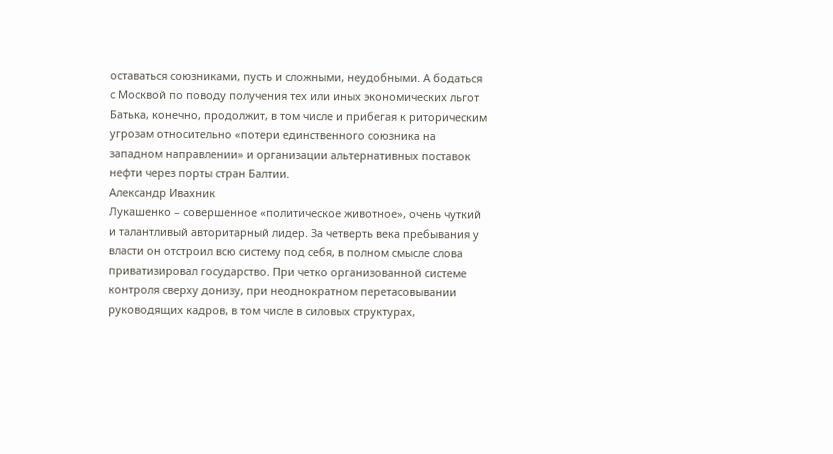оставаться союзниками, пусть и сложными, неудобными. А бодаться с Москвой по поводу получения тех или иных экономических льгот Батька, конечно, продолжит, в том числе и прибегая к риторическим угрозам относительно «потери единственного союзника на западном направлении» и организации альтернативных поставок нефти через порты стран Балтии.
Александр Ивахник
Лукашенко – совершенное «политическое животное», очень чуткий и талантливый авторитарный лидер. За четверть века пребывания у власти он отстроил всю систему под себя, в полном смысле слова приватизировал государство. При четко организованной системе контроля сверху донизу, при неоднократном перетасовывании руководящих кадров, в том числе в силовых структурах,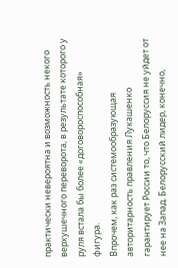практически невероятна и возможность некого верхушечного переворота, в результате которого у руля встала бы более «договороспособная» фигура.
Впрочем, как раз системообразующая авторитарность правления Лукашенко гарантирует России то, что Белоруссия не уйдет от нее на Запад. Белорусский лидер, конечно,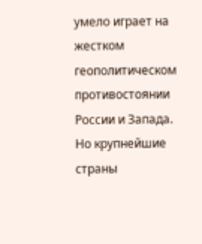умело играет на жестком геополитическом противостоянии России и Запада. Но крупнейшие страны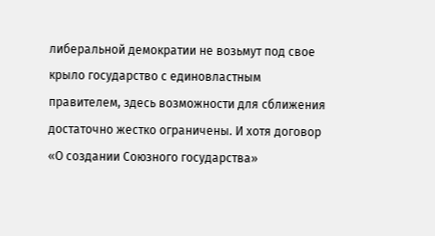либеральной демократии не возьмут под свое крыло государство с единовластным правителем, здесь возможности для сближения достаточно жестко ограничены. И хотя договор «О создании Союзного государства»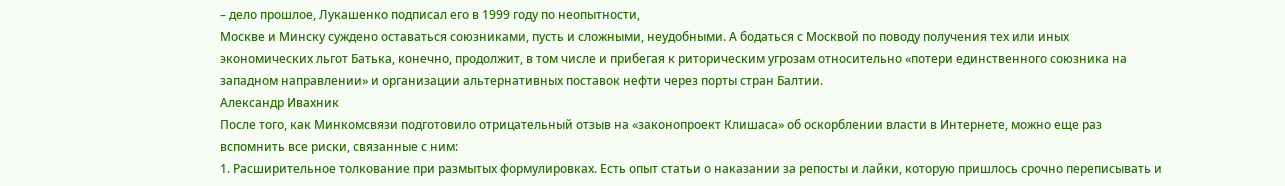– дело прошлое, Лукашенко подписал его в 1999 году по неопытности,
Москве и Минску суждено оставаться союзниками, пусть и сложными, неудобными. А бодаться с Москвой по поводу получения тех или иных экономических льгот Батька, конечно, продолжит, в том числе и прибегая к риторическим угрозам относительно «потери единственного союзника на западном направлении» и организации альтернативных поставок нефти через порты стран Балтии.
Александр Ивахник
После того, как Минкомсвязи подготовило отрицательный отзыв на «законопроект Клишаса» об оскорблении власти в Интернете, можно еще раз вспомнить все риски, связанные с ним:
1. Расширительное толкование при размытых формулировках. Есть опыт статьи о наказании за репосты и лайки, которую пришлось срочно переписывать и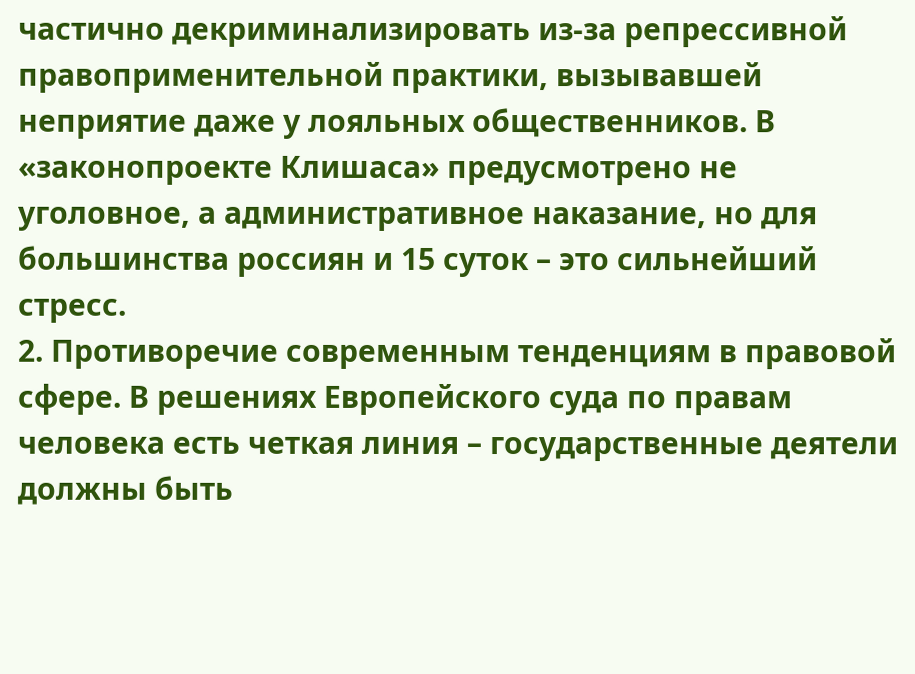частично декриминализировать из-за репрессивной правоприменительной практики, вызывавшей неприятие даже у лояльных общественников. В «законопроекте Клишаса» предусмотрено не уголовное, а административное наказание, но для большинства россиян и 15 суток – это сильнейший стресс.
2. Противоречие современным тенденциям в правовой сфере. В решениях Европейского суда по правам человека есть четкая линия – государственные деятели должны быть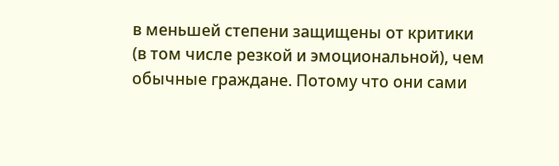в меньшей степени защищены от критики (в том числе резкой и эмоциональной), чем обычные граждане. Потому что они сами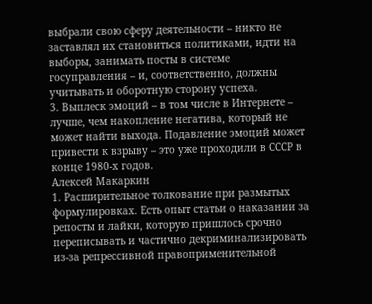выбрали свою сферу деятельности – никто не заставлял их становиться политиками, идти на выборы, занимать посты в системе госуправления – и, соответственно, должны учитывать и оборотную сторону успеха.
3. Выплеск эмоций – в том числе в Интернете – лучше, чем накопление негатива, который не может найти выхода. Подавление эмоций может привести к взрыву – это уже проходили в СССР в конце 1980-х годов.
Алексей Макаркин
1. Расширительное толкование при размытых формулировках. Есть опыт статьи о наказании за репосты и лайки, которую пришлось срочно переписывать и частично декриминализировать из-за репрессивной правоприменительной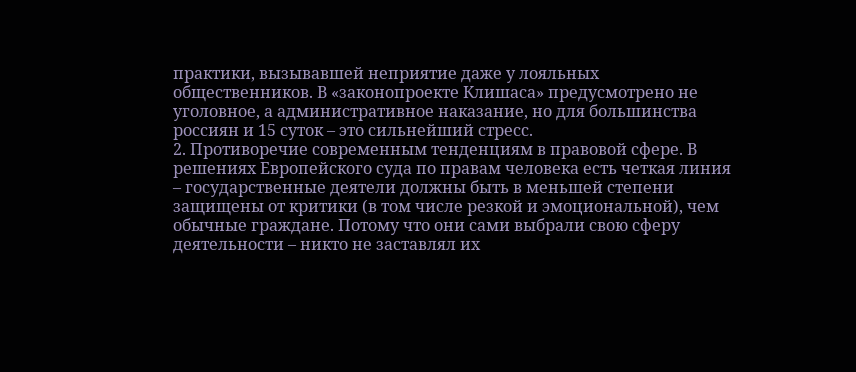практики, вызывавшей неприятие даже у лояльных общественников. В «законопроекте Клишаса» предусмотрено не уголовное, а административное наказание, но для большинства россиян и 15 суток – это сильнейший стресс.
2. Противоречие современным тенденциям в правовой сфере. В решениях Европейского суда по правам человека есть четкая линия – государственные деятели должны быть в меньшей степени защищены от критики (в том числе резкой и эмоциональной), чем обычные граждане. Потому что они сами выбрали свою сферу деятельности – никто не заставлял их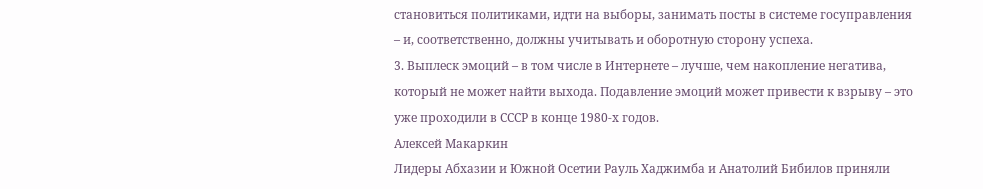становиться политиками, идти на выборы, занимать посты в системе госуправления – и, соответственно, должны учитывать и оборотную сторону успеха.
3. Выплеск эмоций – в том числе в Интернете – лучше, чем накопление негатива, который не может найти выхода. Подавление эмоций может привести к взрыву – это уже проходили в СССР в конце 1980-х годов.
Алексей Макаркин
Лидеры Абхазии и Южной Осетии Рауль Хаджимба и Анатолий Бибилов приняли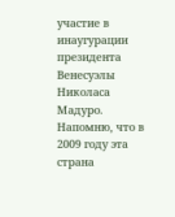участие в инаугурации президента Венесуэлы Николаса Мадуро. Напомню, что в 2009 году эта страна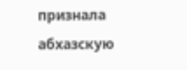признала абхазскую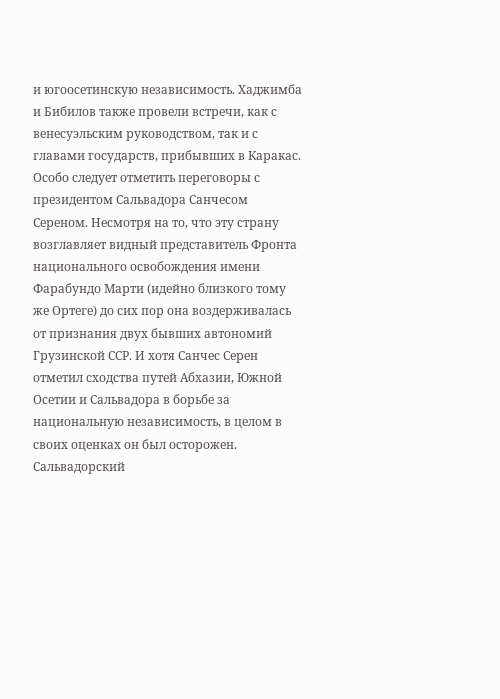и югоосетинскую независимость. Хаджимба и Бибилов также провели встречи, как с венесуэльским руководством, так и с главами государств, прибывших в Каракас.
Особо следует отметить переговоры с президентом Сальвадора Санчесом Сереном. Несмотря на то, что эту страну возглавляет видный представитель Фронта национального освобождения имени Фарабундо Марти (идейно близкого тому же Ортеге) до сих пор она воздерживалась от признания двух бывших автономий Грузинской ССР. И хотя Санчес Серен отметил сходства путей Абхазии, Южной Осетии и Сальвадора в борьбе за национальную независимость, в целом в своих оценках он был осторожен. Сальвадорский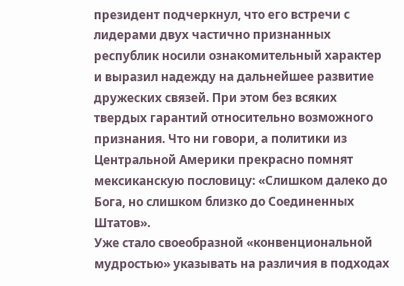президент подчеркнул, что его встречи с лидерами двух частично признанных республик носили ознакомительный характер и выразил надежду на дальнейшее развитие дружеских связей. При этом без всяких твердых гарантий относительно возможного признания. Что ни говори, а политики из Центральной Америки прекрасно помнят мексиканскую пословицу: «Слишком далеко до Бога, но слишком близко до Соединенных Штатов».
Уже стало своеобразной «конвенциональной мудростью» указывать на различия в подходах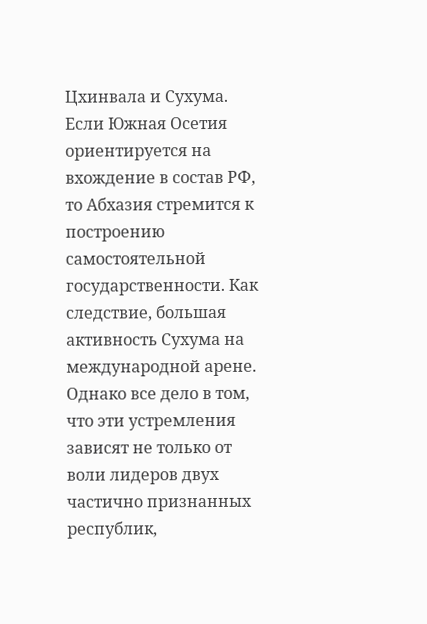Цхинвала и Сухума. Если Южная Осетия ориентируется на вхождение в состав РФ, то Абхазия стремится к построению самостоятельной государственности. Как следствие, большая активность Сухума на международной арене. Однако все дело в том, что эти устремления зависят не только от воли лидеров двух частично признанных республик,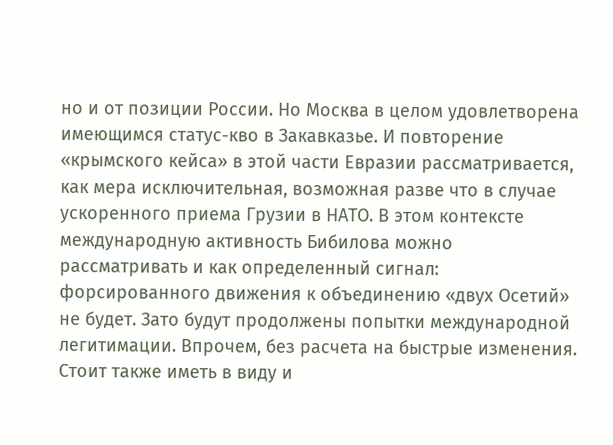но и от позиции России. Но Москва в целом удовлетворена имеющимся статус-кво в Закавказье. И повторение «крымского кейса» в этой части Евразии рассматривается, как мера исключительная, возможная разве что в случае ускоренного приема Грузии в НАТО. В этом контексте международную активность Бибилова можно рассматривать и как определенный сигнал: форсированного движения к объединению «двух Осетий» не будет. Зато будут продолжены попытки международной легитимации. Впрочем, без расчета на быстрые изменения. Стоит также иметь в виду и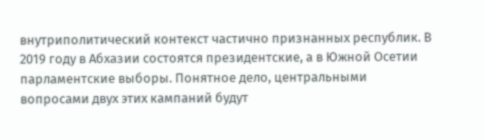внутриполитический контекст частично признанных республик. В 2019 году в Абхазии состоятся президентские, а в Южной Осетии парламентские выборы. Понятное дело, центральными вопросами двух этих кампаний будут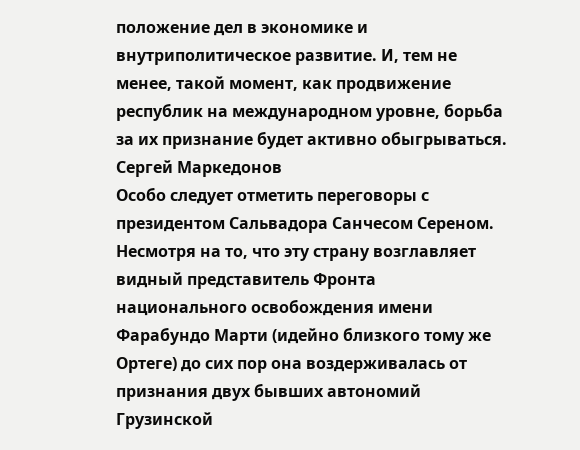положение дел в экономике и внутриполитическое развитие. И, тем не менее, такой момент, как продвижение республик на международном уровне, борьба за их признание будет активно обыгрываться.
Сергей Маркедонов
Особо следует отметить переговоры с президентом Сальвадора Санчесом Сереном. Несмотря на то, что эту страну возглавляет видный представитель Фронта национального освобождения имени Фарабундо Марти (идейно близкого тому же Ортеге) до сих пор она воздерживалась от признания двух бывших автономий Грузинской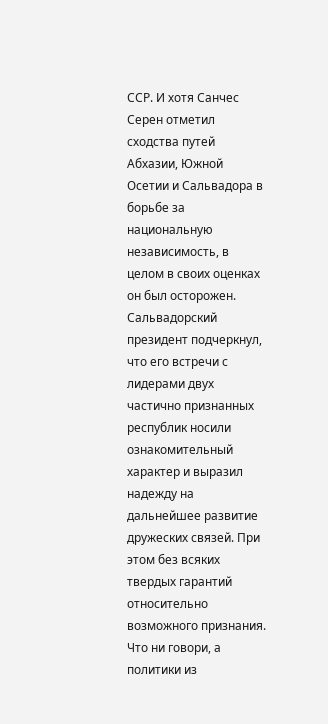ССР. И хотя Санчес Серен отметил сходства путей Абхазии, Южной Осетии и Сальвадора в борьбе за национальную независимость, в целом в своих оценках он был осторожен. Сальвадорский президент подчеркнул, что его встречи с лидерами двух частично признанных республик носили ознакомительный характер и выразил надежду на дальнейшее развитие дружеских связей. При этом без всяких твердых гарантий относительно возможного признания. Что ни говори, а политики из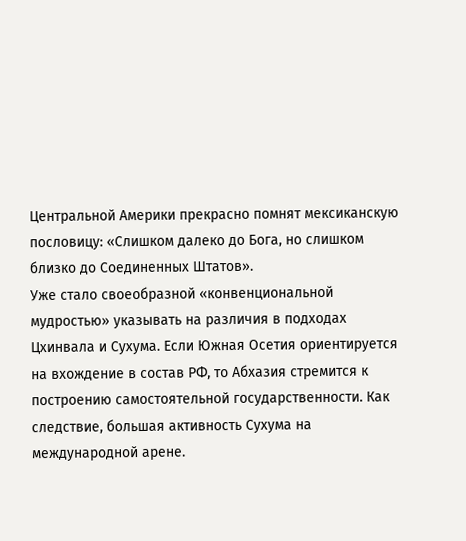Центральной Америки прекрасно помнят мексиканскую пословицу: «Слишком далеко до Бога, но слишком близко до Соединенных Штатов».
Уже стало своеобразной «конвенциональной мудростью» указывать на различия в подходах Цхинвала и Сухума. Если Южная Осетия ориентируется на вхождение в состав РФ, то Абхазия стремится к построению самостоятельной государственности. Как следствие, большая активность Сухума на международной арене.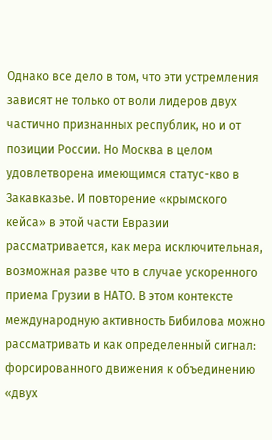Однако все дело в том, что эти устремления зависят не только от воли лидеров двух частично признанных республик, но и от позиции России. Но Москва в целом удовлетворена имеющимся статус-кво в Закавказье. И повторение «крымского кейса» в этой части Евразии рассматривается, как мера исключительная, возможная разве что в случае ускоренного приема Грузии в НАТО. В этом контексте международную активность Бибилова можно рассматривать и как определенный сигнал: форсированного движения к объединению «двух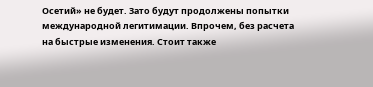Осетий» не будет. Зато будут продолжены попытки международной легитимации. Впрочем, без расчета на быстрые изменения. Стоит также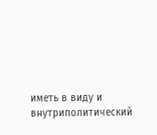иметь в виду и внутриполитический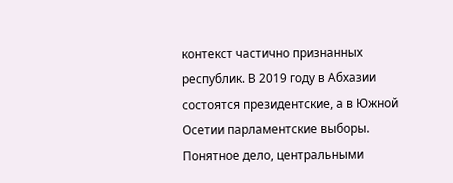контекст частично признанных республик. В 2019 году в Абхазии состоятся президентские, а в Южной Осетии парламентские выборы. Понятное дело, центральными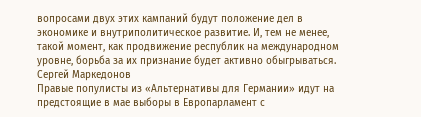вопросами двух этих кампаний будут положение дел в экономике и внутриполитическое развитие. И, тем не менее, такой момент, как продвижение республик на международном уровне, борьба за их признание будет активно обыгрываться.
Сергей Маркедонов
Правые популисты из «Альтернативы для Германии» идут на предстоящие в мае выборы в Европарламент с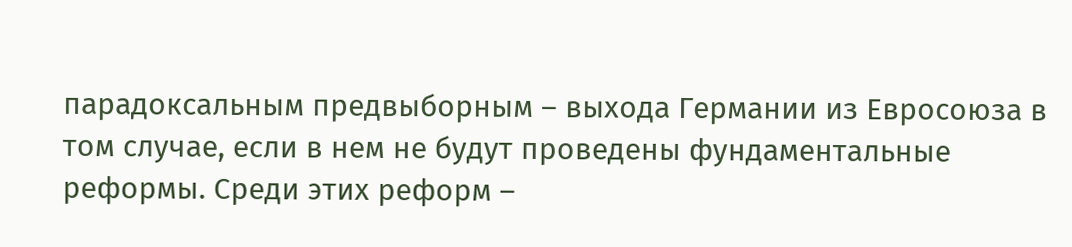парадоксальным предвыборным – выхода Германии из Евросоюза в том случае, если в нем не будут проведены фундаментальные реформы. Среди этих реформ –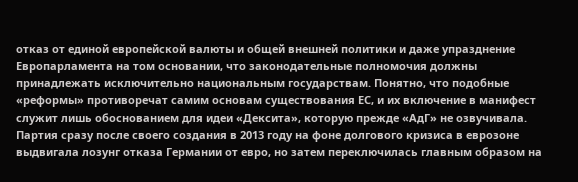отказ от единой европейской валюты и общей внешней политики и даже упразднение Европарламента на том основании, что законодательные полномочия должны принадлежать исключительно национальным государствам. Понятно, что подобные «реформы» противоречат самим основам существования ЕС, и их включение в манифест служит лишь обоснованием для идеи «Дексита», которую прежде «АдГ» не озвучивала. Партия сразу после своего создания в 2013 году на фоне долгового кризиса в еврозоне выдвигала лозунг отказа Германии от евро, но затем переключилась главным образом на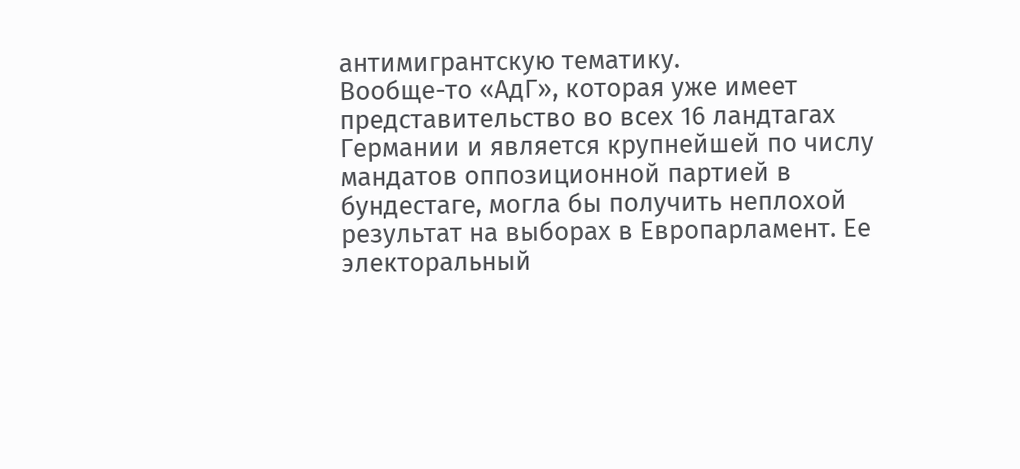антимигрантскую тематику.
Вообще-то «АдГ», которая уже имеет представительство во всех 16 ландтагах Германии и является крупнейшей по числу мандатов оппозиционной партией в бундестаге, могла бы получить неплохой результат на выборах в Европарламент. Ее электоральный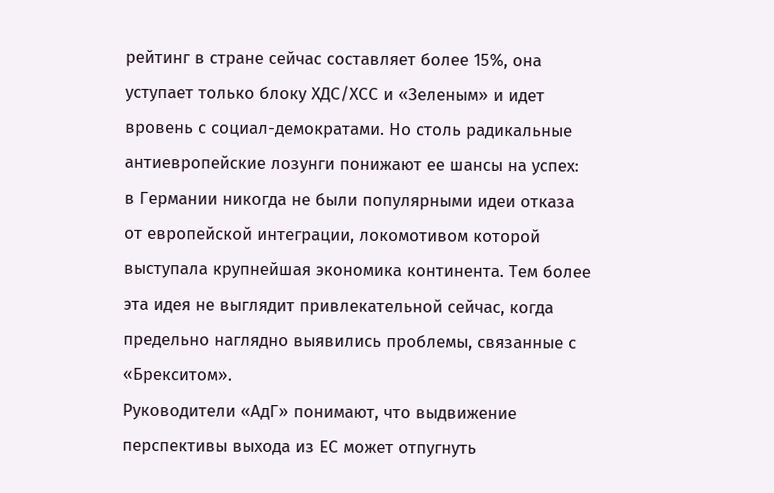рейтинг в стране сейчас составляет более 15%, она уступает только блоку ХДС/ХСС и «Зеленым» и идет вровень с социал-демократами. Но столь радикальные антиевропейские лозунги понижают ее шансы на успех: в Германии никогда не были популярными идеи отказа от европейской интеграции, локомотивом которой выступала крупнейшая экономика континента. Тем более эта идея не выглядит привлекательной сейчас, когда предельно наглядно выявились проблемы, связанные с «Брекситом».
Руководители «АдГ» понимают, что выдвижение перспективы выхода из ЕС может отпугнуть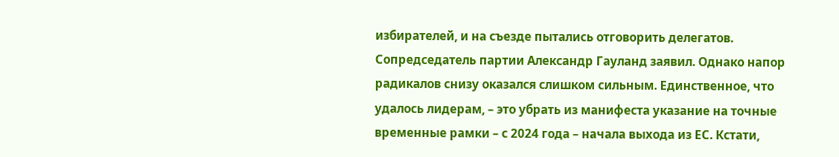избирателей, и на съезде пытались отговорить делегатов. Сопредседатель партии Александр Гауланд заявил. Однако напор радикалов снизу оказался слишком сильным. Единственное, что удалось лидерам, – это убрать из манифеста указание на точные временные рамки – с 2024 года – начала выхода из ЕС. Кстати,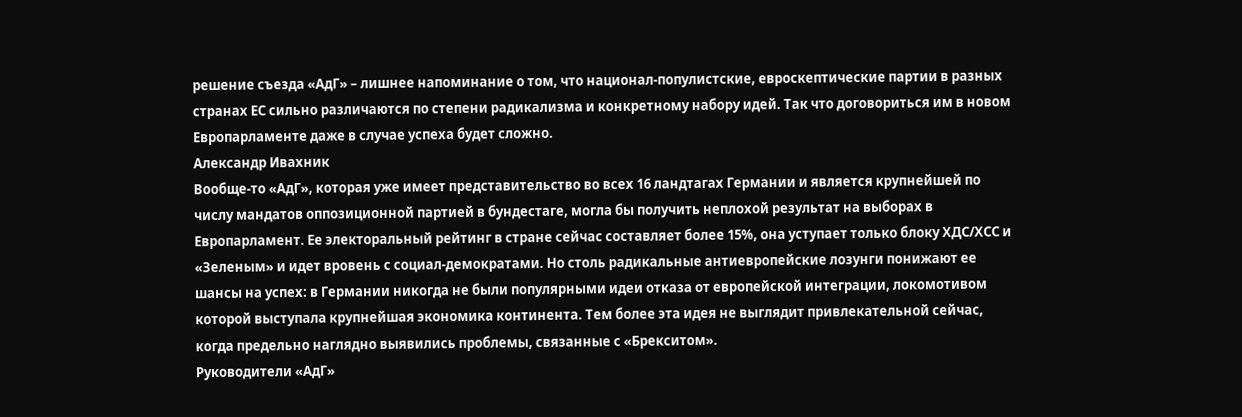решение съезда «АдГ» – лишнее напоминание о том, что национал-популистские, евроскептические партии в разных странах ЕС сильно различаются по степени радикализма и конкретному набору идей. Так что договориться им в новом Европарламенте даже в случае успеха будет сложно.
Александр Ивахник
Вообще-то «АдГ», которая уже имеет представительство во всех 16 ландтагах Германии и является крупнейшей по числу мандатов оппозиционной партией в бундестаге, могла бы получить неплохой результат на выборах в Европарламент. Ее электоральный рейтинг в стране сейчас составляет более 15%, она уступает только блоку ХДС/ХСС и «Зеленым» и идет вровень с социал-демократами. Но столь радикальные антиевропейские лозунги понижают ее шансы на успех: в Германии никогда не были популярными идеи отказа от европейской интеграции, локомотивом которой выступала крупнейшая экономика континента. Тем более эта идея не выглядит привлекательной сейчас, когда предельно наглядно выявились проблемы, связанные с «Брекситом».
Руководители «АдГ»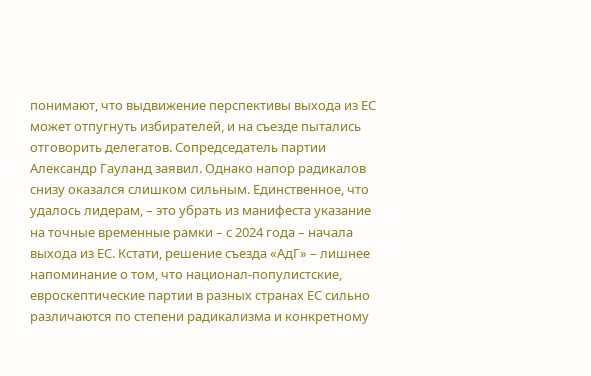понимают, что выдвижение перспективы выхода из ЕС может отпугнуть избирателей, и на съезде пытались отговорить делегатов. Сопредседатель партии Александр Гауланд заявил. Однако напор радикалов снизу оказался слишком сильным. Единственное, что удалось лидерам, – это убрать из манифеста указание на точные временные рамки – с 2024 года – начала выхода из ЕС. Кстати, решение съезда «АдГ» – лишнее напоминание о том, что национал-популистские, евроскептические партии в разных странах ЕС сильно различаются по степени радикализма и конкретному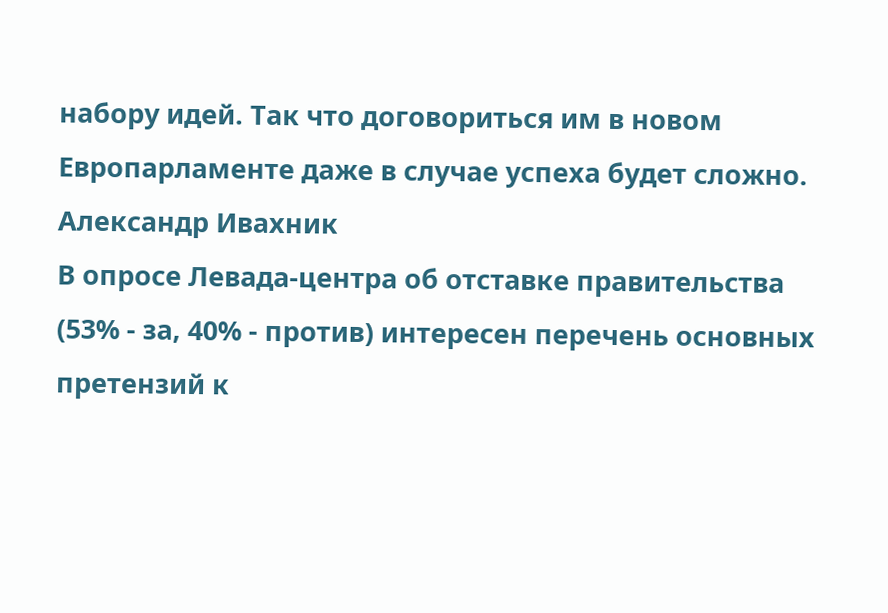набору идей. Так что договориться им в новом Европарламенте даже в случае успеха будет сложно.
Александр Ивахник
В опросе Левада-центра об отставке правительства (53% - за, 40% - против) интересен перечень основных претензий к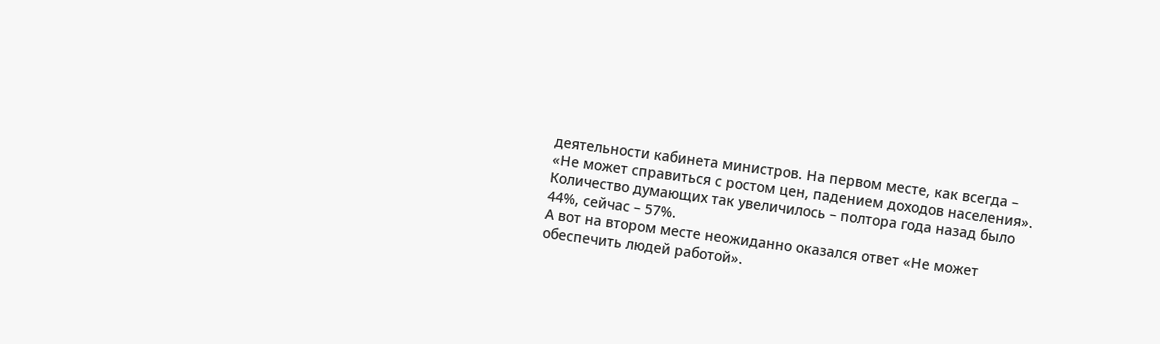деятельности кабинета министров. На первом месте, как всегда – «Не может справиться с ростом цен, падением доходов населения». Количество думающих так увеличилось – полтора года назад было 44%, сейчас – 57%.
А вот на втором месте неожиданно оказался ответ «Не может обеспечить людей работой».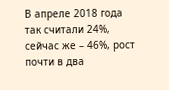В апреле 2018 года так считали 24%, сейчас же – 46%, рост почти в два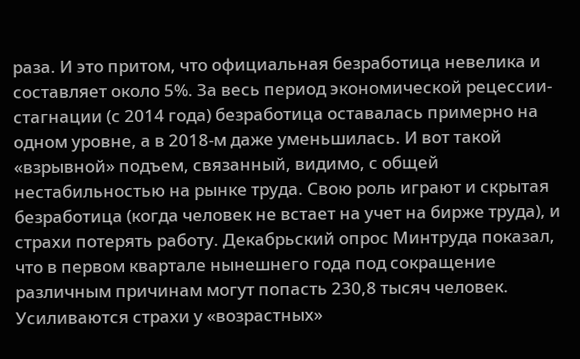раза. И это притом, что официальная безработица невелика и составляет около 5%. За весь период экономической рецессии-стагнации (с 2014 года) безработица оставалась примерно на одном уровне, а в 2018-м даже уменьшилась. И вот такой «взрывной» подъем, связанный, видимо, с общей нестабильностью на рынке труда. Свою роль играют и скрытая безработица (когда человек не встает на учет на бирже труда), и страхи потерять работу. Декабрьский опрос Минтруда показал, что в первом квартале нынешнего года под сокращение различным причинам могут попасть 230,8 тысяч человек. Усиливаются страхи у «возрастных»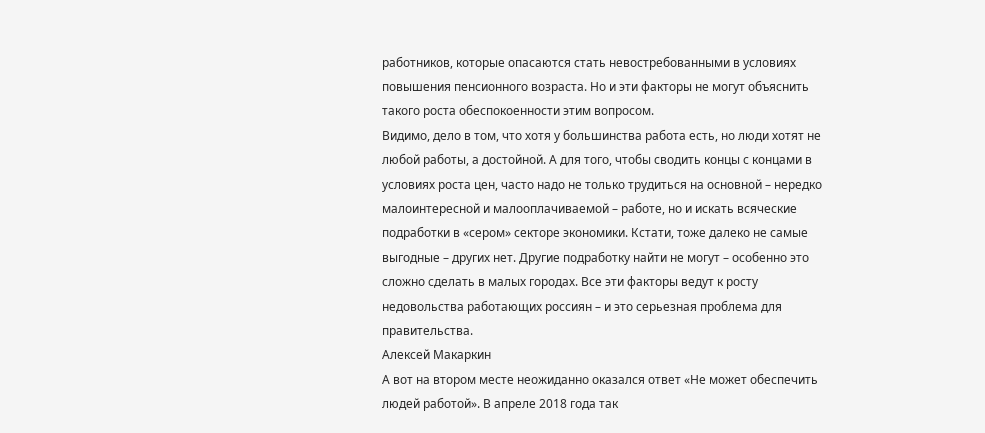работников, которые опасаются стать невостребованными в условиях повышения пенсионного возраста. Но и эти факторы не могут объяснить такого роста обеспокоенности этим вопросом.
Видимо, дело в том, что хотя у большинства работа есть, но люди хотят не любой работы, а достойной. А для того, чтобы сводить концы с концами в условиях роста цен, часто надо не только трудиться на основной – нередко малоинтересной и малооплачиваемой – работе, но и искать всяческие подработки в «сером» секторе экономики. Кстати, тоже далеко не самые выгодные – других нет. Другие подработку найти не могут – особенно это сложно сделать в малых городах. Все эти факторы ведут к росту недовольства работающих россиян – и это серьезная проблема для правительства.
Алексей Макаркин
А вот на втором месте неожиданно оказался ответ «Не может обеспечить людей работой». В апреле 2018 года так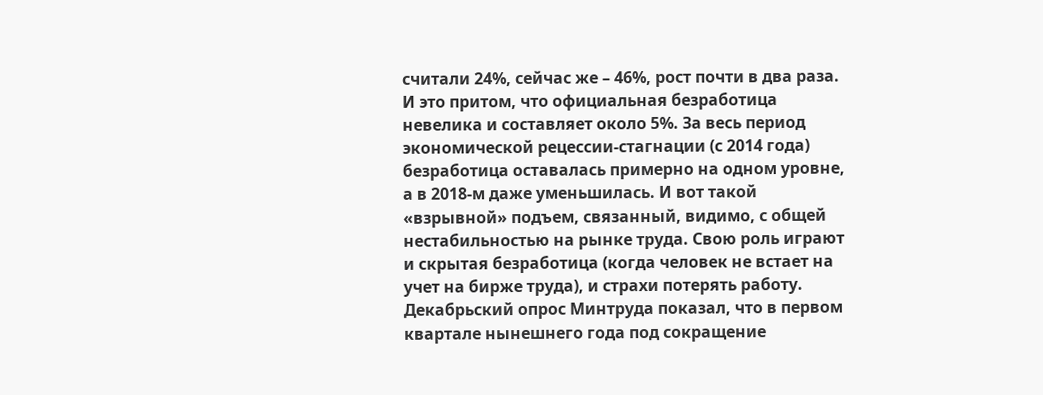считали 24%, сейчас же – 46%, рост почти в два раза. И это притом, что официальная безработица невелика и составляет около 5%. За весь период экономической рецессии-стагнации (с 2014 года) безработица оставалась примерно на одном уровне, а в 2018-м даже уменьшилась. И вот такой «взрывной» подъем, связанный, видимо, с общей нестабильностью на рынке труда. Свою роль играют и скрытая безработица (когда человек не встает на учет на бирже труда), и страхи потерять работу. Декабрьский опрос Минтруда показал, что в первом квартале нынешнего года под сокращение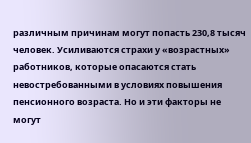различным причинам могут попасть 230,8 тысяч человек. Усиливаются страхи у «возрастных» работников, которые опасаются стать невостребованными в условиях повышения пенсионного возраста. Но и эти факторы не могут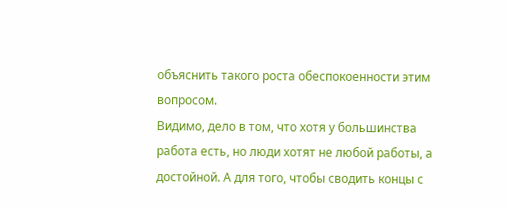объяснить такого роста обеспокоенности этим вопросом.
Видимо, дело в том, что хотя у большинства работа есть, но люди хотят не любой работы, а достойной. А для того, чтобы сводить концы с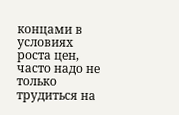концами в условиях роста цен, часто надо не только трудиться на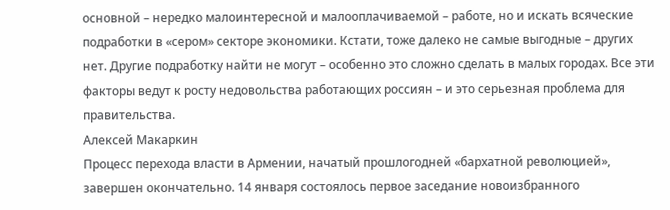основной – нередко малоинтересной и малооплачиваемой – работе, но и искать всяческие подработки в «сером» секторе экономики. Кстати, тоже далеко не самые выгодные – других нет. Другие подработку найти не могут – особенно это сложно сделать в малых городах. Все эти факторы ведут к росту недовольства работающих россиян – и это серьезная проблема для правительства.
Алексей Макаркин
Процесс перехода власти в Армении, начатый прошлогодней «бархатной революцией», завершен окончательно. 14 января состоялось первое заседание новоизбранного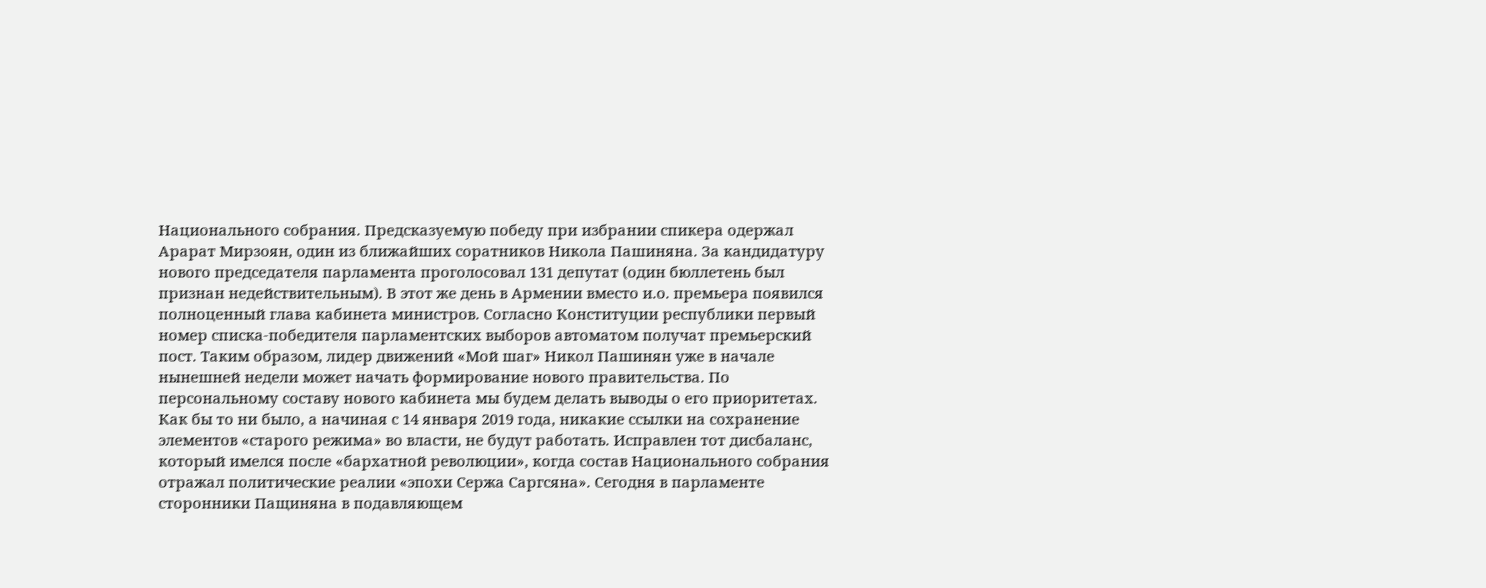Национального собрания. Предсказуемую победу при избрании спикера одержал Арарат Мирзоян, один из ближайших соратников Никола Пашиняна. За кандидатуру нового председателя парламента проголосовал 131 депутат (один бюллетень был признан недействительным). В этот же день в Армении вместо и.о. премьера появился полноценный глава кабинета министров. Согласно Конституции республики первый номер списка-победителя парламентских выборов автоматом получат премьерский пост. Таким образом, лидер движений «Мой шаг» Никол Пашинян уже в начале нынешней недели может начать формирование нового правительства. По персональному составу нового кабинета мы будем делать выводы о его приоритетах.
Как бы то ни было, а начиная с 14 января 2019 года, никакие ссылки на сохранение элементов «старого режима» во власти, не будут работать. Исправлен тот дисбаланс, который имелся после «бархатной революции», когда состав Национального собрания отражал политические реалии «эпохи Сержа Саргсяна». Сегодня в парламенте сторонники Пащиняна в подавляющем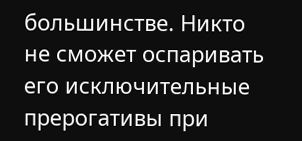большинстве. Никто не сможет оспаривать его исключительные прерогативы при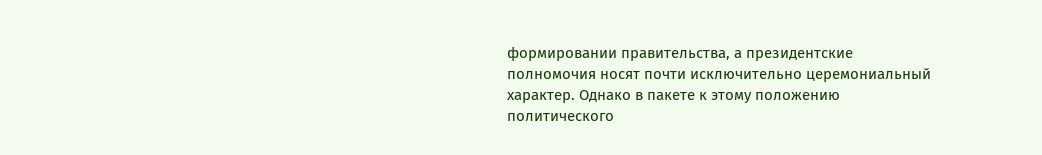формировании правительства, а президентские полномочия носят почти исключительно церемониальный характер. Однако в пакете к этому положению политического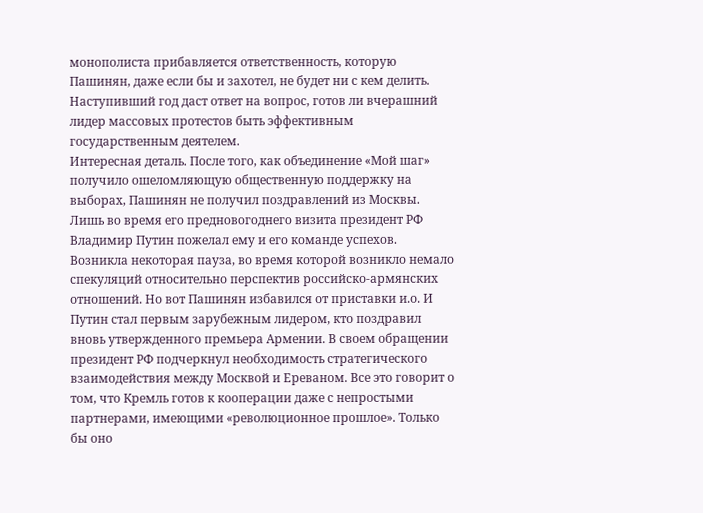монополиста прибавляется ответственность, которую Пашинян, даже если бы и захотел, не будет ни с кем делить. Наступивший год даст ответ на вопрос, готов ли вчерашний лидер массовых протестов быть эффективным государственным деятелем.
Интересная деталь. После того, как объединение «Мой шаг» получило ошеломляющую общественную поддержку на выборах, Пашинян не получил поздравлений из Москвы. Лишь во время его предновогоднего визита президент РФ Владимир Путин пожелал ему и его команде успехов. Возникла некоторая пауза, во время которой возникло немало спекуляций относительно перспектив российско-армянских отношений. Но вот Пашинян избавился от приставки и.о. И Путин стал первым зарубежным лидером, кто поздравил вновь утвержденного премьера Армении. В своем обращении президент РФ подчеркнул необходимость стратегического взаимодействия между Москвой и Ереваном. Все это говорит о том, что Кремль готов к кооперации даже с непростыми партнерами, имеющими «революционное прошлое». Только бы оно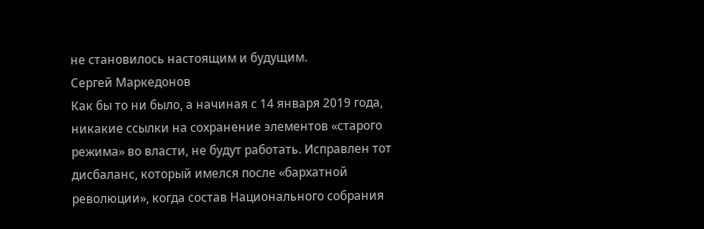не становилось настоящим и будущим.
Сергей Маркедонов
Как бы то ни было, а начиная с 14 января 2019 года, никакие ссылки на сохранение элементов «старого режима» во власти, не будут работать. Исправлен тот дисбаланс, который имелся после «бархатной революции», когда состав Национального собрания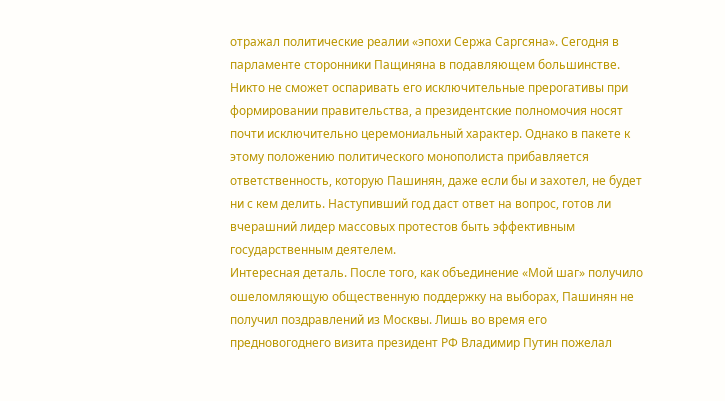отражал политические реалии «эпохи Сержа Саргсяна». Сегодня в парламенте сторонники Пащиняна в подавляющем большинстве. Никто не сможет оспаривать его исключительные прерогативы при формировании правительства, а президентские полномочия носят почти исключительно церемониальный характер. Однако в пакете к этому положению политического монополиста прибавляется ответственность, которую Пашинян, даже если бы и захотел, не будет ни с кем делить. Наступивший год даст ответ на вопрос, готов ли вчерашний лидер массовых протестов быть эффективным государственным деятелем.
Интересная деталь. После того, как объединение «Мой шаг» получило ошеломляющую общественную поддержку на выборах, Пашинян не получил поздравлений из Москвы. Лишь во время его предновогоднего визита президент РФ Владимир Путин пожелал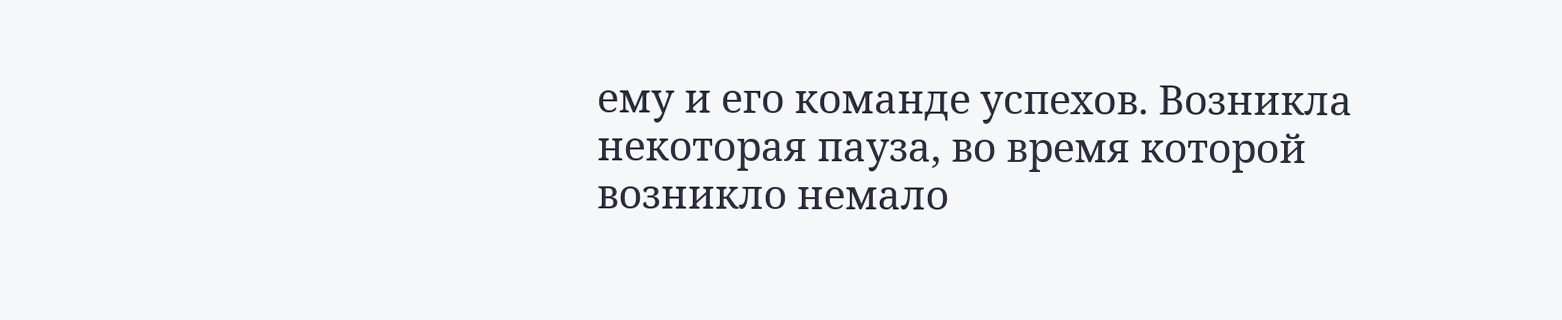ему и его команде успехов. Возникла некоторая пауза, во время которой возникло немало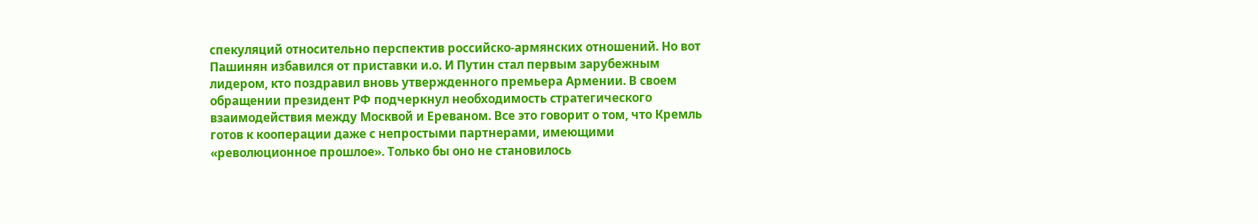спекуляций относительно перспектив российско-армянских отношений. Но вот Пашинян избавился от приставки и.о. И Путин стал первым зарубежным лидером, кто поздравил вновь утвержденного премьера Армении. В своем обращении президент РФ подчеркнул необходимость стратегического взаимодействия между Москвой и Ереваном. Все это говорит о том, что Кремль готов к кооперации даже с непростыми партнерами, имеющими «революционное прошлое». Только бы оно не становилось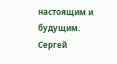настоящим и будущим.
Сергей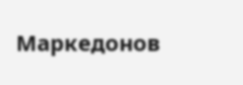Маркедонов